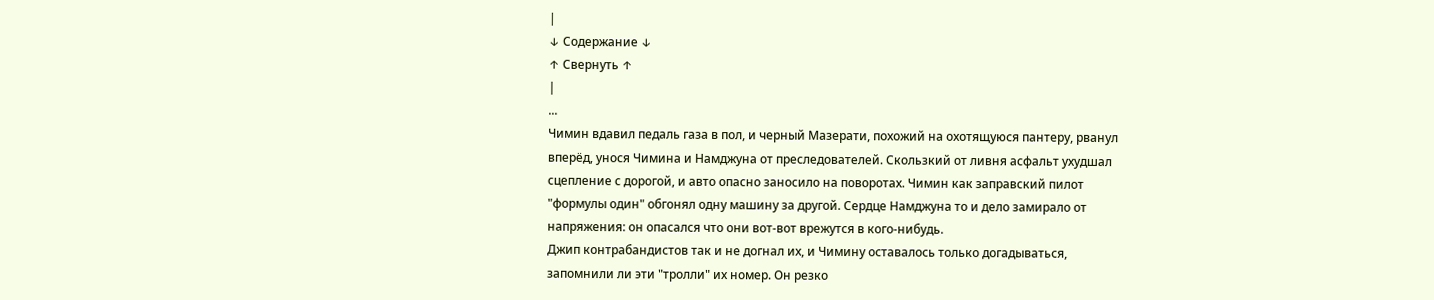|
↓ Содержание ↓
↑ Свернуть ↑
|
...
Чимин вдавил педаль газа в пол, и черный Мазерати, похожий на охотящуюся пантеру, рванул вперёд, унося Чимина и Намджуна от преследователей. Скользкий от ливня асфальт ухудшал сцепление с дорогой, и авто опасно заносило на поворотах. Чимин как заправский пилот "формулы один" обгонял одну машину за другой. Сердце Намджуна то и дело замирало от напряжения: он опасался что они вот-вот врежутся в кого-нибудь.
Джип контрабандистов так и не догнал их, и Чимину оставалось только догадываться, запомнили ли эти "тролли" их номер. Он резко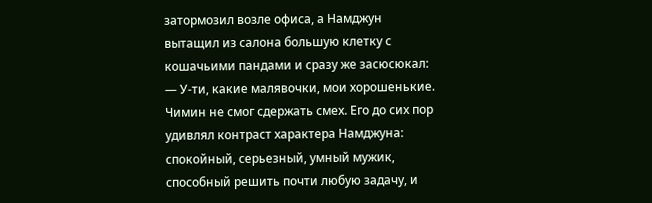затормозил возле офиса, а Намджун вытащил из салона большую клетку с кошачьими пандами и сразу же засюсюкал:
— У-ти, какие малявочки, мои хорошенькие.
Чимин не смог сдержать смех. Его до сих пор удивлял контраст характера Намджуна: спокойный, серьезный, умный мужик, способный решить почти любую задачу, и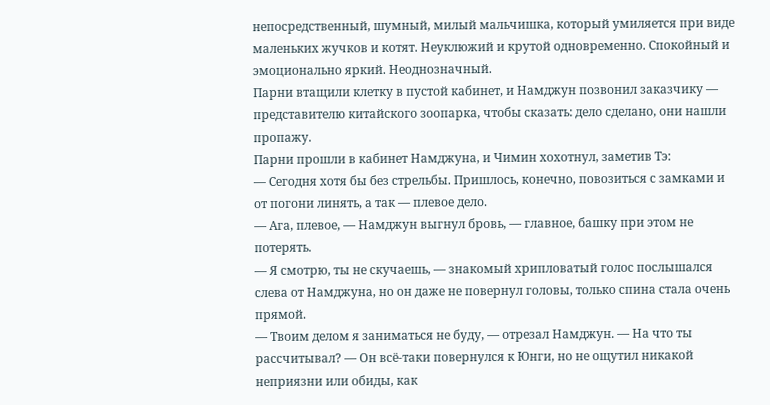непосредственный, шумный, милый мальчишка, который умиляется при виде маленьких жучков и котят. Неуклюжий и крутой одновременно. Спокойный и эмоционально яркий. Неоднозначный.
Парни втащили клетку в пустой кабинет, и Намджун позвонил заказчику — представителю китайского зоопарка, чтобы сказать: дело сделано, они нашли пропажу.
Парни прошли в кабинет Намджуна, и Чимин хохотнул, заметив Тэ:
— Сегодня хотя бы без стрельбы. Пришлось, конечно, повозиться с замками и от погони линять, а так — плевое дело.
— Ага, плевое, — Намджун выгнул бровь, — главное, башку при этом не потерять.
— Я смотрю, ты не скучаешь, — знакомый хрипловатый голос послышался слева от Намджуна, но он даже не повернул головы, только спина стала очень прямой.
— Твоим делом я заниматься не буду, — отрезал Намджун. — На что ты рассчитывал? — Он всё-таки повернулся к Юнги, но не ощутил никакой неприязни или обиды, как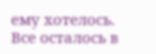ему хотелось. Все осталось в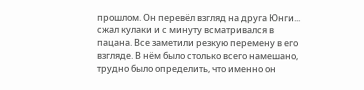прошлом. Он перевёл взгляд на друга Юнги... сжал кулаки и с минуту всматривался в пацана. Все заметили резкую перемену в его взгляде. В нём было столько всего намешано, трудно было определить, что именно он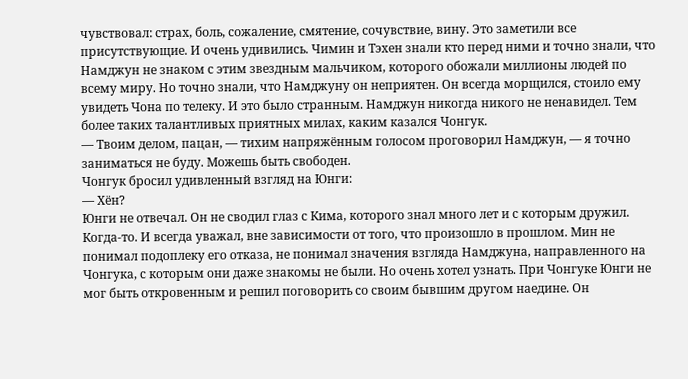чувствовал: страх, боль, сожаление, смятение, сочувствие, вину. Это заметили все присутствующие. И очень удивились. Чимин и Тэхен знали кто перед ними и точно знали, что Намджун не знаком с этим звездным мальчиком, которого обожали миллионы людей по всему миру. Но точно знали, что Намджуну он неприятен. Он всегда морщился, стоило ему увидеть Чона по телеку. И это было странным. Намджун никогда никого не ненавидел. Тем более таких талантливых приятных милах, каким казался Чонгук.
— Твоим делом, пацан, — тихим напряжённым голосом проговорил Намджун, — я точно заниматься не буду. Можешь быть свободен.
Чонгук бросил удивленный взгляд на Юнги:
— Хён?
Юнги не отвечал. Он не сводил глаз с Кима, которого знал много лет и с которым дружил. Когда-то. И всегда уважал, вне зависимости от того, что произошло в прошлом. Мин не понимал подоплеку его отказа, не понимал значения взгляда Намджуна, направленного на Чонгука, с которым они даже знакомы не были. Но очень хотел узнать. При Чонгуке Юнги не мог быть откровенным и решил поговорить со своим бывшим другом наедине. Он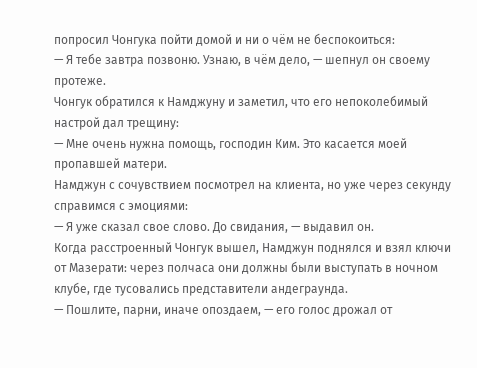попросил Чонгука пойти домой и ни о чём не беспокоиться:
— Я тебе завтра позвоню. Узнаю, в чём дело, — шепнул он своему протеже.
Чонгук обратился к Намджуну и заметил, что его непоколебимый настрой дал трещину:
— Мне очень нужна помощь, господин Ким. Это касается моей пропавшей матери.
Намджун с сочувствием посмотрел на клиента, но уже через секунду справимся с эмоциями:
— Я уже сказал свое слово. До свидания, — выдавил он.
Когда расстроенный Чонгук вышел, Намджун поднялся и взял ключи от Мазерати: через полчаса они должны были выступать в ночном клубе, где тусовались представители андеграунда.
— Пошлите, парни, иначе опоздаем, — его голос дрожал от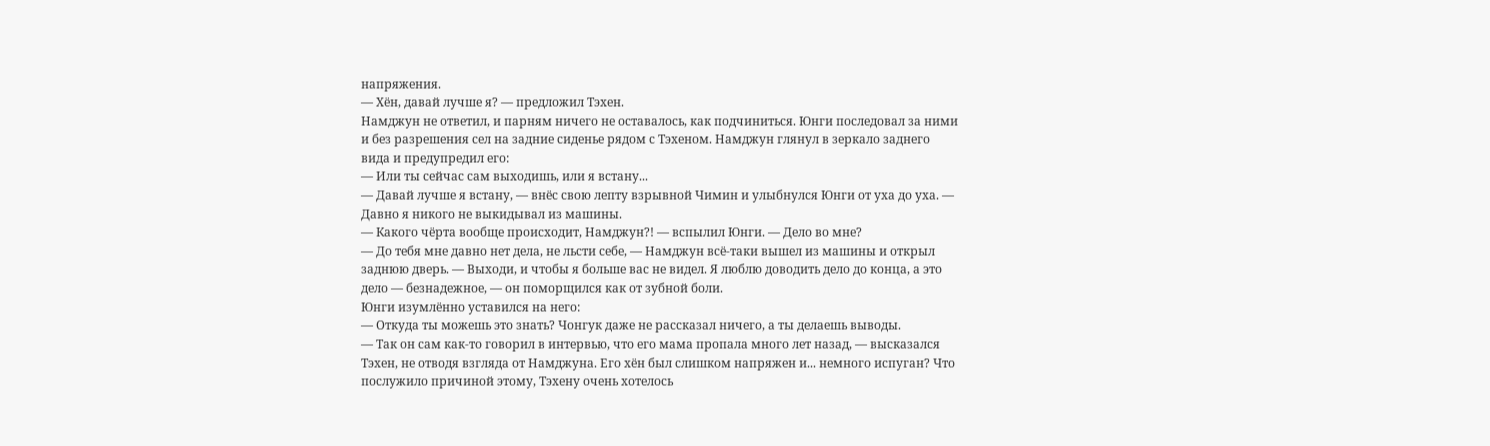напряжения.
— Хён, давай лучше я? — предложил Тэхен.
Намджун не ответил, и парням ничего не оставалось, как подчиниться. Юнги последовал за ними и без разрешения сел на задние сиденье рядом с Тэхеном. Намджун глянул в зеркало заднего вида и предупредил его:
— Или ты сейчас сам выходишь, или я встану...
— Давай лучше я встану, — внёс свою лепту взрывной Чимин и улыбнулся Юнги от уха до уха. — Давно я никого не выкидывал из машины.
— Какого чёрта вообще происходит, Намджун?! — вспылил Юнги. — Дело во мне?
— До тебя мне давно нет дела, не льсти себе, — Намджун всё-таки вышел из машины и открыл заднюю дверь. — Выходи, и чтобы я больше вас не видел. Я люблю доводить дело до конца, а это дело — безнадежное, — он поморщился как от зубной боли.
Юнги изумлённо уставился на него:
— Откуда ты можешь это знать? Чонгук даже не рассказал ничего, а ты делаешь выводы.
— Так он сам как-то говорил в интервью, что его мама пропала много лет назад, — высказался Тэхен, не отводя взгляда от Намджуна. Его хён был слишком напряжен и... немного испуган? Что послужило причиной этому, Тэхену очень хотелось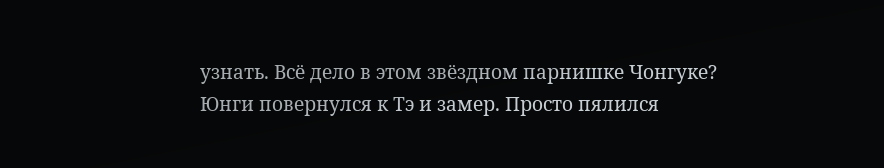узнать. Всё дело в этом звёздном парнишке Чонгуке?
Юнги повернулся к Тэ и замер. Просто пялился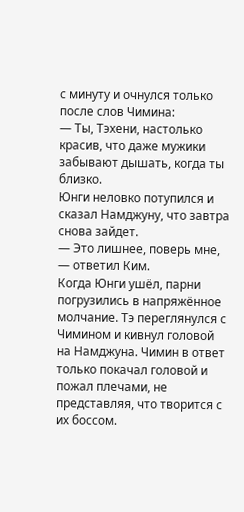с минуту и очнулся только после слов Чимина:
— Ты, Тэхени, настолько красив, что даже мужики забывают дышать, когда ты близко.
Юнги неловко потупился и сказал Намджуну, что завтра снова зайдет.
— Это лишнее, поверь мне, — ответил Ким.
Когда Юнги ушёл, парни погрузились в напряжённое молчание. Тэ переглянулся с Чимином и кивнул головой на Намджуна. Чимин в ответ только покачал головой и пожал плечами, не представляя, что творится с их боссом.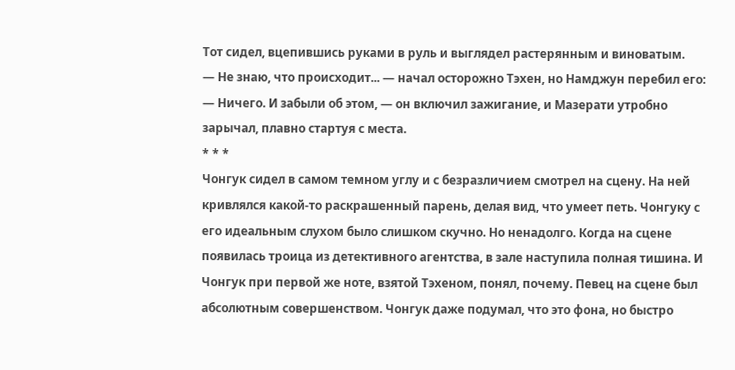Тот сидел, вцепившись руками в руль и выглядел растерянным и виноватым.
— Не знаю, что происходит... — начал осторожно Тэхен, но Намджун перебил его:
— Ничего. И забыли об этом, — он включил зажигание, и Мазерати утробно зарычал, плавно стартуя с места.
* * *
Чонгук сидел в самом темном углу и с безразличием смотрел на сцену. На ней кривлялся какой-то раскрашенный парень, делая вид, что умеет петь. Чонгуку с его идеальным слухом было слишком скучно. Но ненадолго. Когда на сцене появилась троица из детективного агентства, в зале наступила полная тишина. И Чонгук при первой же ноте, взятой Тэхеном, понял, почему. Певец на сцене был абсолютным совершенством. Чонгук даже подумал, что это фона, но быстро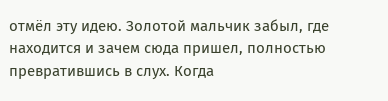отмёл эту идею. Золотой мальчик забыл, где находится и зачем сюда пришел, полностью превратившись в слух. Когда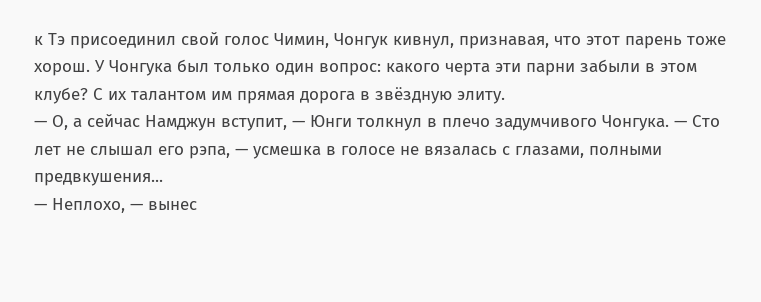к Тэ присоединил свой голос Чимин, Чонгук кивнул, признавая, что этот парень тоже хорош. У Чонгука был только один вопрос: какого черта эти парни забыли в этом клубе? С их талантом им прямая дорога в звёздную элиту.
— О, а сейчас Намджун вступит, — Юнги толкнул в плечо задумчивого Чонгука. — Сто лет не слышал его рэпа, — усмешка в голосе не вязалась с глазами, полными предвкушения...
— Неплохо, — вынес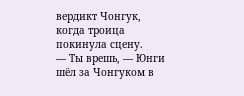вердикт Чонгук, когда троица покинула сцену.
— Ты врешь, — Юнги шёл за Чонгуком в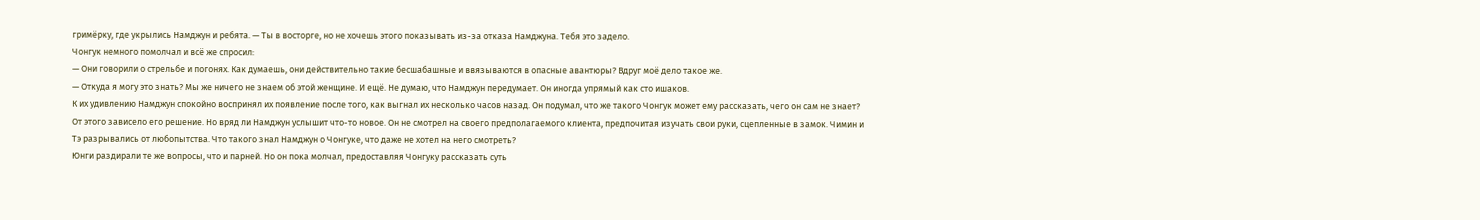гримёрку, где укрылись Намджун и ребята. — Ты в восторге, но не хочешь этого показывать из-за отказа Намджуна. Тебя это задело.
Чонгук немного помолчал и всё же спросил:
— Они говорили о стрельбе и погонях. Как думаешь, они действительно такие бесшабашные и ввязываются в опасные авантюры? Вдруг моё дело такое же.
— Откуда я могу это знать? Мы же ничего не знаем об этой женщине. И ещё. Не думаю, что Намджун передумает. Он иногда упрямый как сто ишаков.
К их удивлению Намджун спокойно воспринял их появление после того, как выгнал их несколько часов назад. Он подумал, что же такого Чонгук может ему рассказать, чего он сам не знает? От этого зависело его решение. Но вряд ли Намджун услышит что-то новое. Он не смотрел на своего предполагаемого клиента, предпочитая изучать свои руки, сцепленные в замок. Чимин и Тэ разрывались от любопытства. Что такого знал Намджун о Чонгуке, что даже не хотел на него смотреть?
Юнги раздирали те же вопросы, что и парней. Но он пока молчал, предоставляя Чонгуку рассказать суть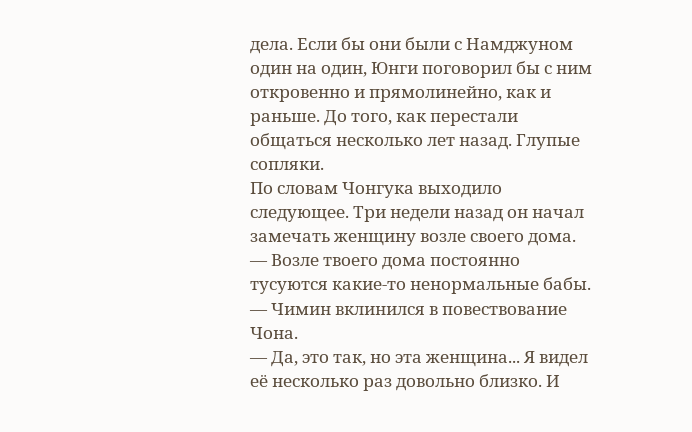дела. Если бы они были с Намджуном один на один, Юнги поговорил бы с ним откровенно и прямолинейно, как и раньше. До того, как перестали общаться несколько лет назад. Глупые сопляки.
По словам Чонгука выходило следующее. Три недели назад он начал замечать женщину возле своего дома.
— Возле твоего дома постоянно тусуются какие-то ненормальные бабы. — Чимин вклинился в повествование Чона.
— Да, это так, но эта женщина... Я видел её несколько раз довольно близко. И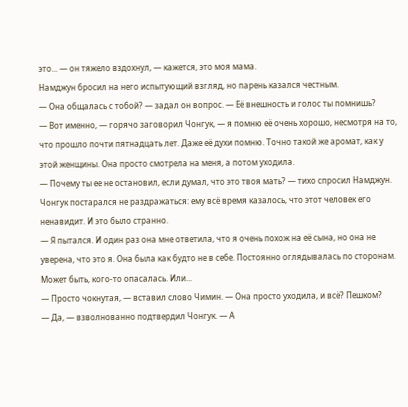это... — он тяжело вздохнул, — кажется, это моя мама.
Намджун бросил на него испытующий взгляд, но парень казался честным.
— Она общалась с тобой? — задал он вопрос. — Её внешность и голос ты помнишь?
— Вот именно, — горячо заговорил Чонгук, — я помню её очень хорошо, несмотря на то, что прошло почти пятнадцать лет. Даже её духи помню. Точно такой же аромат, как у этой женщины. Она просто смотрела на меня, а потом уходила.
— Почему ты ее не остановил, если думал, что это твоя мать? — тихо спросил Намджун.
Чонгук постарался не раздражаться: ему всё время казалось, что этот человек его ненавидит. И это было странно.
— Я пытался. И один раз она мне ответила, что я очень похож на её сына, но она не уверена, что это я. Она была как будто не в себе. Постоянно оглядывалась по сторонам. Может быть, кого-то опасалась. Или...
— Просто чокнутая, — вставил слово Чимин. — Она просто уходила, и всё? Пешком?
— Да, — взволнованно подтвердил Чонгук. — А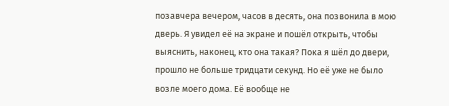позавчера вечером, часов в десять, она позвонила в мою дверь. Я увидел её на экране и пошёл открыть, чтобы выяснить, наконец, кто она такая? Пока я шёл до двери, прошло не больше тридцати секунд. Но её уже не было возле моего дома. Её вообще не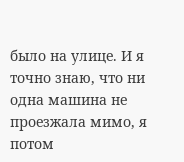было на улице. И я точно знаю, что ни одна машина не проезжала мимо, я потом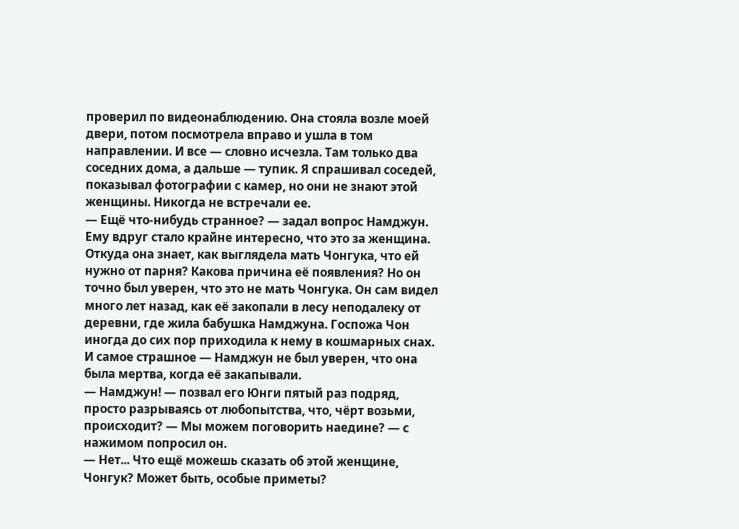проверил по видеонаблюдению. Она стояла возле моей двери, потом посмотрела вправо и ушла в том направлении. И все — словно исчезла. Там только два соседних дома, а дальше — тупик. Я спрашивал соседей, показывал фотографии с камер, но они не знают этой женщины. Никогда не встречали ее.
— Ещё что-нибудь странное? — задал вопрос Намджун. Ему вдруг стало крайне интересно, что это за женщина. Откуда она знает, как выглядела мать Чонгука, что ей нужно от парня? Какова причина её появления? Но он точно был уверен, что это не мать Чонгука. Он сам видел много лет назад, как её закопали в лесу неподалеку от деревни, где жила бабушка Намджуна. Госпожа Чон иногда до сих пор приходила к нему в кошмарных снах. И самое страшное — Намджун не был уверен, что она была мертва, когда её закапывали.
— Намджун! — позвал его Юнги пятый раз подряд, просто разрываясь от любопытства, что, чёрт возьми, происходит? — Мы можем поговорить наедине? — с нажимом попросил он.
— Нет... Что ещё можешь сказать об этой женщине, Чонгук? Может быть, особые приметы?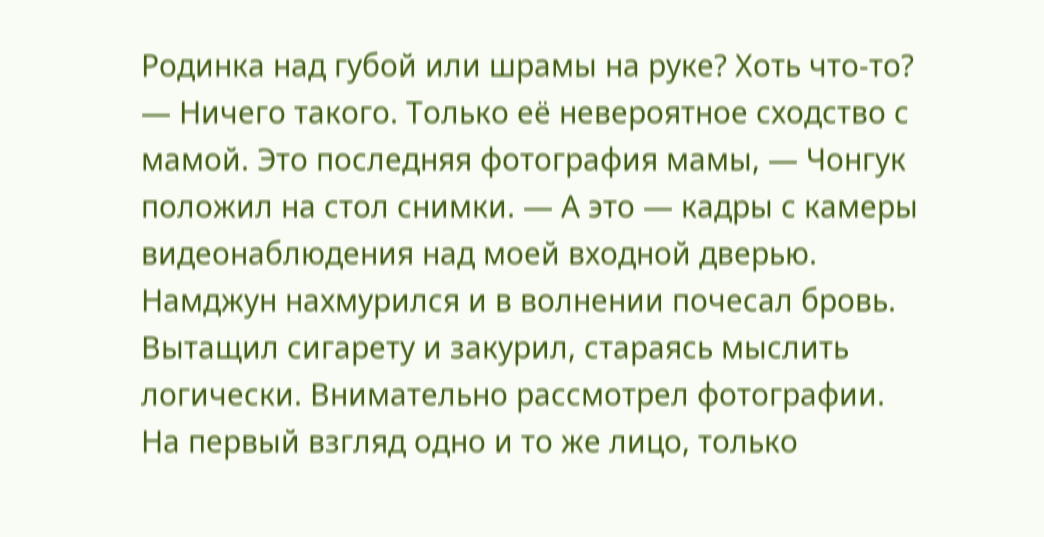Родинка над губой или шрамы на руке? Хоть что-то?
— Ничего такого. Только её невероятное сходство с мамой. Это последняя фотография мамы, — Чонгук положил на стол снимки. — А это — кадры с камеры видеонаблюдения над моей входной дверью.
Намджун нахмурился и в волнении почесал бровь. Вытащил сигарету и закурил, стараясь мыслить логически. Внимательно рассмотрел фотографии. На первый взгляд одно и то же лицо, только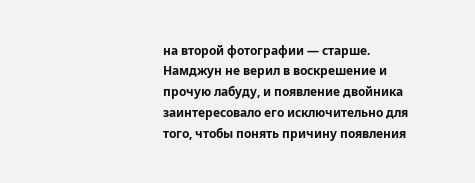на второй фотографии — старше. Намджун не верил в воскрешение и прочую лабуду, и появление двойника заинтересовало его исключительно для того, чтобы понять причину появления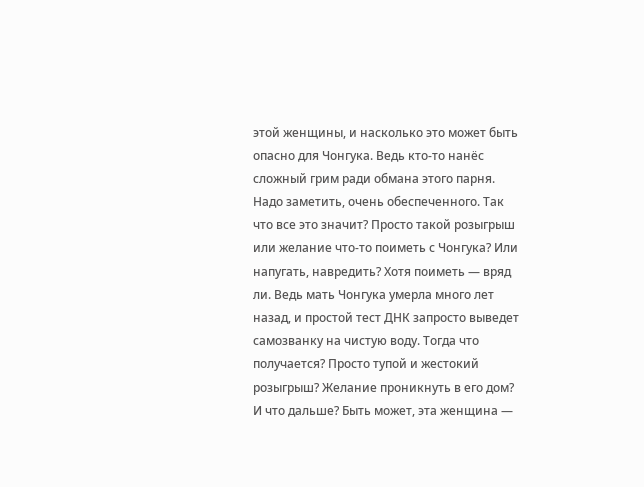этой женщины, и насколько это может быть опасно для Чонгука. Ведь кто-то нанёс сложный грим ради обмана этого парня. Надо заметить, очень обеспеченного. Так что все это значит? Просто такой розыгрыш или желание что-то поиметь с Чонгука? Или напугать, навредить? Хотя поиметь — вряд ли. Ведь мать Чонгука умерла много лет назад, и простой тест ДНК запросто выведет самозванку на чистую воду. Тогда что получается? Просто тупой и жестокий розыгрыш? Желание проникнуть в его дом? И что дальше? Быть может, эта женщина —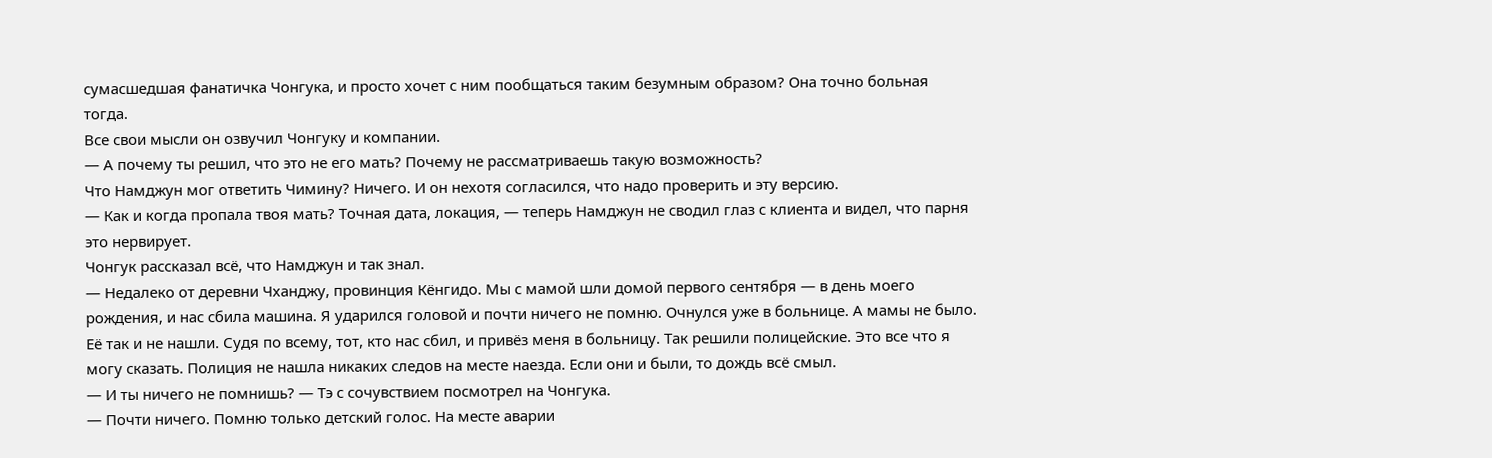сумасшедшая фанатичка Чонгука, и просто хочет с ним пообщаться таким безумным образом? Она точно больная тогда.
Все свои мысли он озвучил Чонгуку и компании.
— А почему ты решил, что это не его мать? Почему не рассматриваешь такую возможность?
Что Намджун мог ответить Чимину? Ничего. И он нехотя согласился, что надо проверить и эту версию.
— Как и когда пропала твоя мать? Точная дата, локация, — теперь Намджун не сводил глаз с клиента и видел, что парня это нервирует.
Чонгук рассказал всё, что Намджун и так знал.
— Недалеко от деревни Чханджу, провинция Кёнгидо. Мы с мамой шли домой первого сентября — в день моего рождения, и нас сбила машина. Я ударился головой и почти ничего не помню. Очнулся уже в больнице. А мамы не было. Её так и не нашли. Судя по всему, тот, кто нас сбил, и привёз меня в больницу. Так решили полицейские. Это все что я могу сказать. Полиция не нашла никаких следов на месте наезда. Если они и были, то дождь всё смыл.
— И ты ничего не помнишь? — Тэ с сочувствием посмотрел на Чонгука.
— Почти ничего. Помню только детский голос. На месте аварии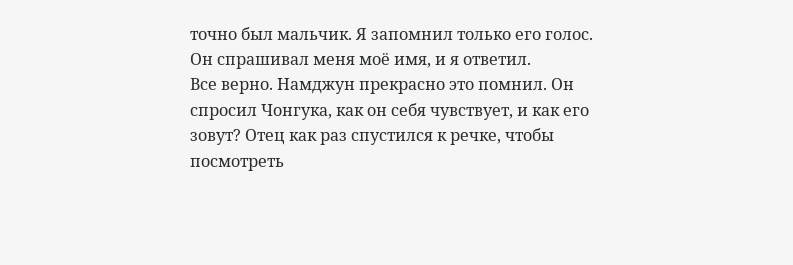точно был мальчик. Я запомнил только его голос. Он спрашивал меня моё имя, и я ответил.
Все верно. Намджун прекрасно это помнил. Он спросил Чонгука, как он себя чувствует, и как его зовут? Отец как раз спустился к речке, чтобы посмотреть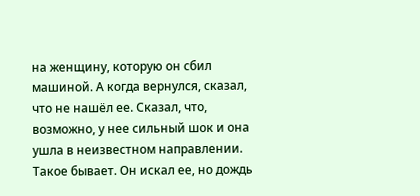на женщину, которую он сбил машиной. А когда вернулся, сказал, что не нашёл ее. Сказал, что, возможно, у нее сильный шок и она ушла в неизвестном направлении. Такое бывает. Он искал ее, но дождь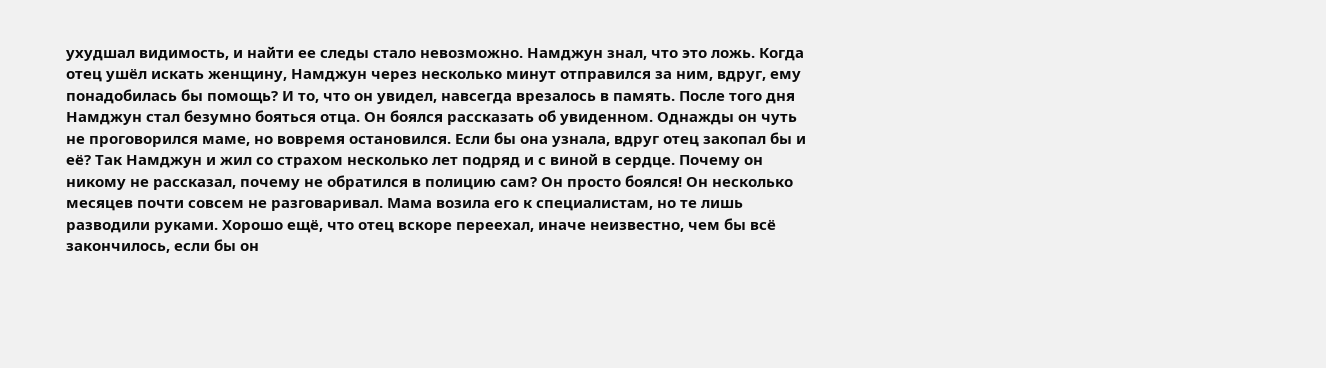ухудшал видимость, и найти ее следы стало невозможно. Намджун знал, что это ложь. Когда отец ушёл искать женщину, Намджун через несколько минут отправился за ним, вдруг, ему понадобилась бы помощь? И то, что он увидел, навсегда врезалось в память. После того дня Намджун стал безумно бояться отца. Он боялся рассказать об увиденном. Однажды он чуть не проговорился маме, но вовремя остановился. Если бы она узнала, вдруг отец закопал бы и её? Так Намджун и жил со страхом несколько лет подряд и с виной в сердце. Почему он никому не рассказал, почему не обратился в полицию сам? Он просто боялся! Он несколько месяцев почти совсем не разговаривал. Мама возила его к специалистам, но те лишь разводили руками. Хорошо ещё, что отец вскоре переехал, иначе неизвестно, чем бы всё закончилось, если бы он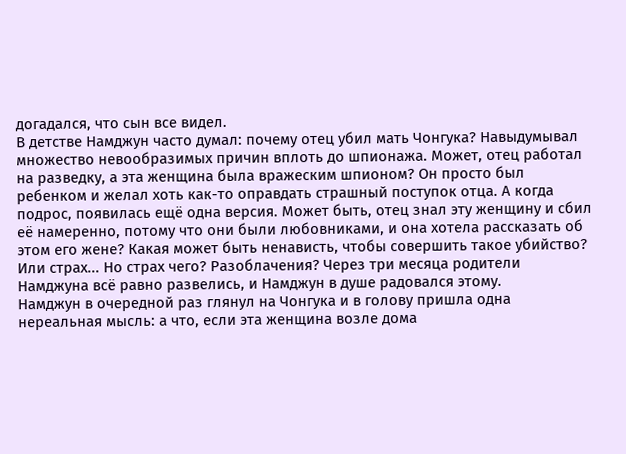догадался, что сын все видел.
В детстве Намджун часто думал: почему отец убил мать Чонгука? Навыдумывал множество невообразимых причин вплоть до шпионажа. Может, отец работал на разведку, а эта женщина была вражеским шпионом? Он просто был ребенком и желал хоть как-то оправдать страшный поступок отца. А когда подрос, появилась ещё одна версия. Может быть, отец знал эту женщину и сбил её намеренно, потому что они были любовниками, и она хотела рассказать об этом его жене? Какая может быть ненависть, чтобы совершить такое убийство? Или страх... Но страх чего? Разоблачения? Через три месяца родители Намджуна всё равно развелись, и Намджун в душе радовался этому.
Намджун в очередной раз глянул на Чонгука и в голову пришла одна нереальная мысль: а что, если эта женщина возле дома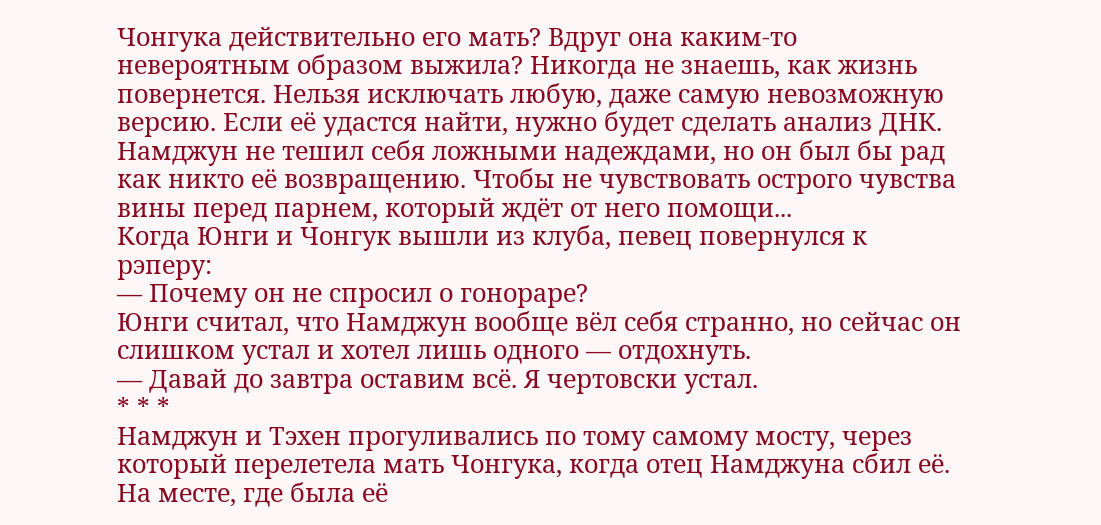Чонгука действительно его мать? Вдруг она каким-то невероятным образом выжила? Никогда не знаешь, как жизнь повернется. Нельзя исключать любую, даже самую невозможную версию. Если её удастся найти, нужно будет сделать анализ ДНК. Намджун не тешил себя ложными надеждами, но он был бы рад как никто её возвращению. Чтобы не чувствовать острого чувства вины перед парнем, который ждёт от него помощи...
Когда Юнги и Чонгук вышли из клуба, певец повернулся к рэперу:
— Почему он не спросил о гонораре?
Юнги считал, что Намджун вообще вёл себя странно, но сейчас он слишком устал и хотел лишь одного — отдохнуть.
— Давай до завтра оставим всё. Я чертовски устал.
* * *
Намджун и Тэхен прогуливались по тому самому мосту, через который перелетела мать Чонгука, когда отец Намджуна сбил её. На месте, где была её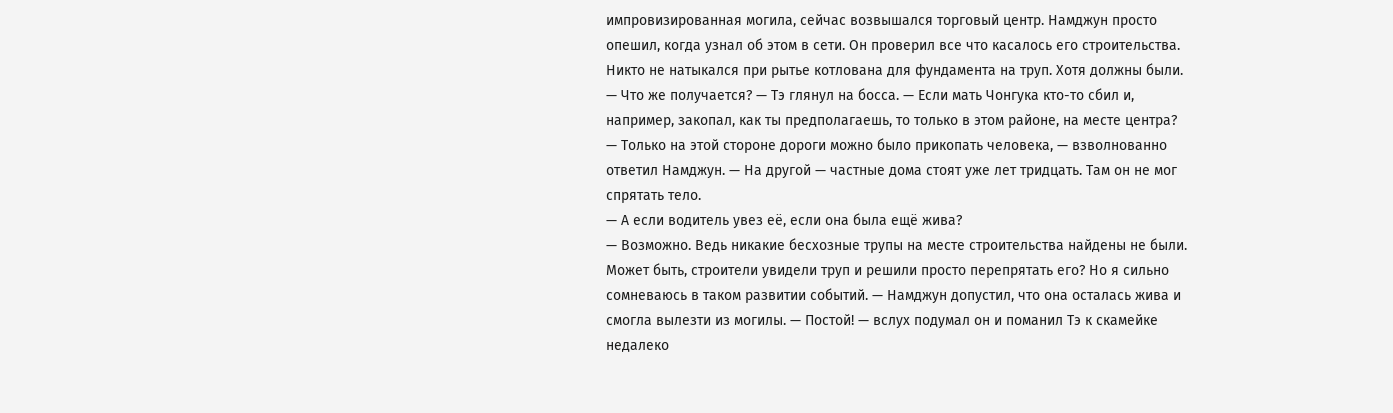импровизированная могила, сейчас возвышался торговый центр. Намджун просто опешил, когда узнал об этом в сети. Он проверил все что касалось его строительства. Никто не натыкался при рытье котлована для фундамента на труп. Хотя должны были.
— Что же получается? — Тэ глянул на босса. — Если мать Чонгука кто-то сбил и, например, закопал, как ты предполагаешь, то только в этом районе, на месте центра?
— Только на этой стороне дороги можно было прикопать человека, — взволнованно ответил Намджун. — На другой — частные дома стоят уже лет тридцать. Там он не мог спрятать тело.
— А если водитель увез её, если она была ещё жива?
— Возможно. Ведь никакие бесхозные трупы на месте строительства найдены не были. Может быть, строители увидели труп и решили просто перепрятать его? Но я сильно сомневаюсь в таком развитии событий. — Намджун допустил, что она осталась жива и смогла вылезти из могилы. — Постой! — вслух подумал он и поманил Тэ к скамейке недалеко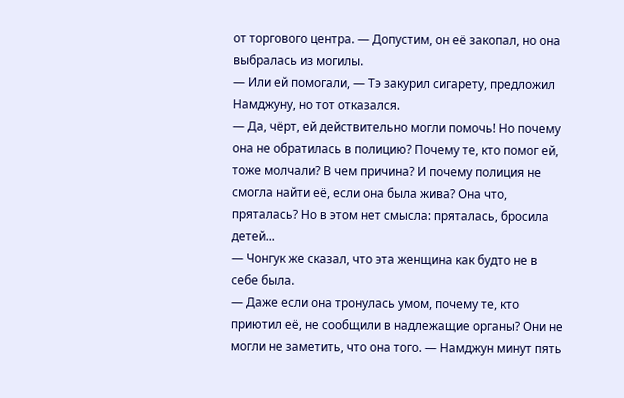от торгового центра. — Допустим, он её закопал, но она выбралась из могилы.
— Или ей помогали, — Тэ закурил сигарету, предложил Намджуну, но тот отказался.
— Да, чёрт, ей действительно могли помочь! Но почему она не обратилась в полицию? Почему те, кто помог ей, тоже молчали? В чем причина? И почему полиция не смогла найти её, если она была жива? Она что, пряталась? Но в этом нет смысла: пряталась, бросила детей...
— Чонгук же сказал, что эта женщина как будто не в себе была.
— Даже если она тронулась умом, почему те, кто приютил её, не сообщили в надлежащие органы? Они не могли не заметить, что она того. — Намджун минут пять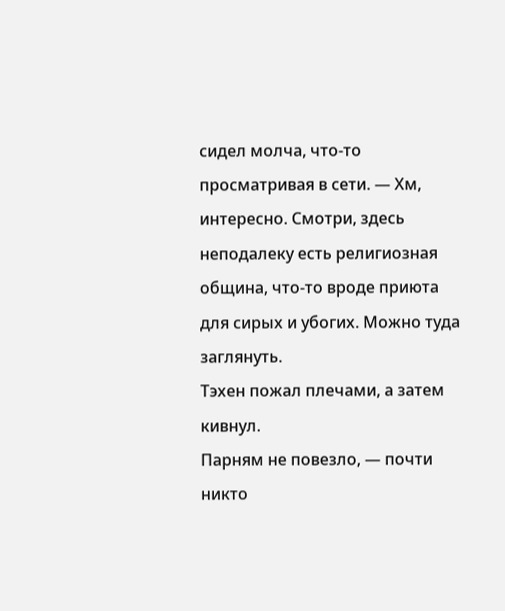сидел молча, что-то просматривая в сети. — Хм, интересно. Смотри, здесь неподалеку есть религиозная община, что-то вроде приюта для сирых и убогих. Можно туда заглянуть.
Тэхен пожал плечами, а затем кивнул.
Парням не повезло, — почти никто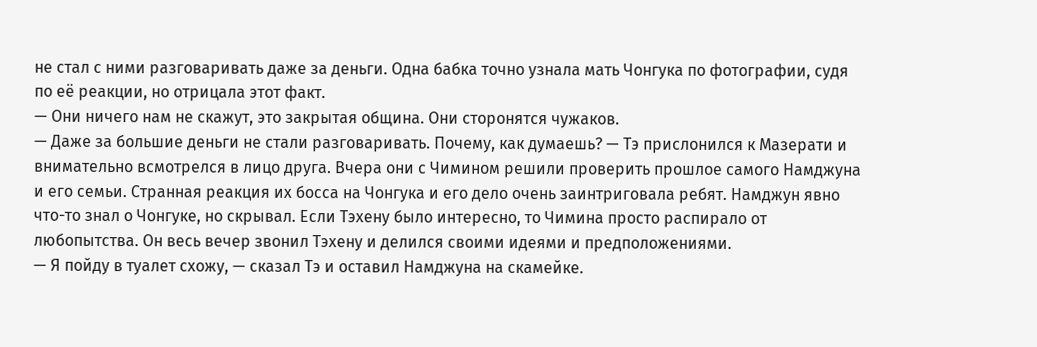не стал с ними разговаривать даже за деньги. Одна бабка точно узнала мать Чонгука по фотографии, судя по её реакции, но отрицала этот факт.
— Они ничего нам не скажут, это закрытая община. Они сторонятся чужаков.
— Даже за большие деньги не стали разговаривать. Почему, как думаешь? — Тэ прислонился к Мазерати и внимательно всмотрелся в лицо друга. Вчера они с Чимином решили проверить прошлое самого Намджуна и его семьи. Странная реакция их босса на Чонгука и его дело очень заинтриговала ребят. Намджун явно что-то знал о Чонгуке, но скрывал. Если Тэхену было интересно, то Чимина просто распирало от любопытства. Он весь вечер звонил Тэхену и делился своими идеями и предположениями.
— Я пойду в туалет схожу, — сказал Тэ и оставил Намджуна на скамейке.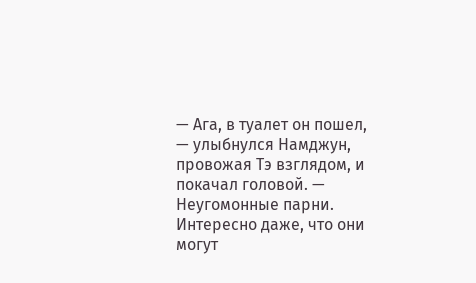— Ага, в туалет он пошел, — улыбнулся Намджун, провожая Тэ взглядом, и покачал головой. — Неугомонные парни. Интересно даже, что они могут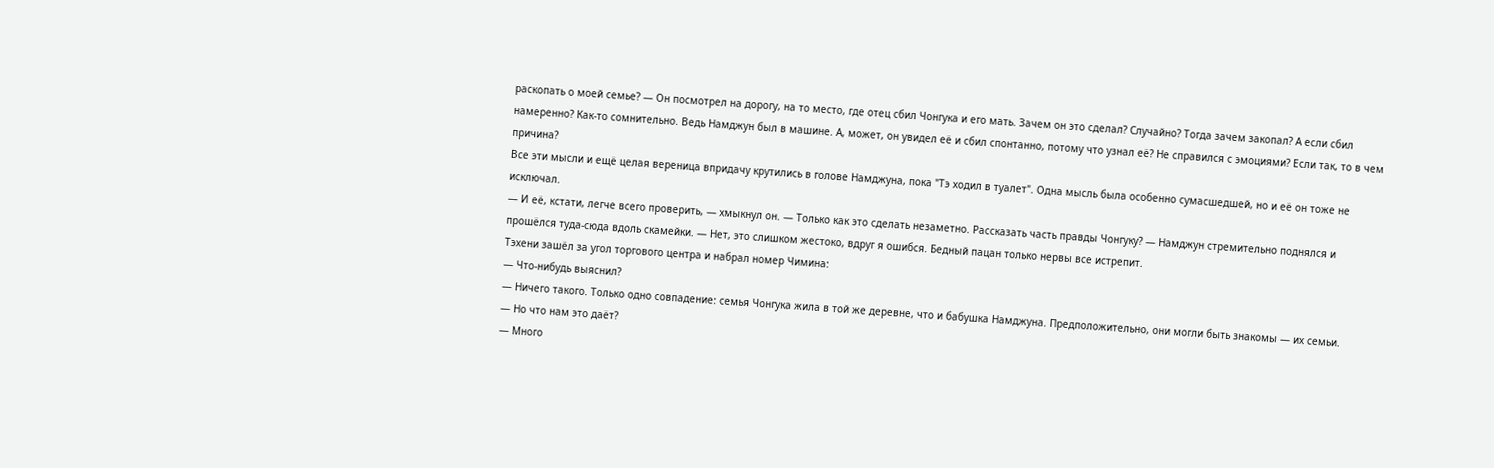раскопать о моей семье? — Он посмотрел на дорогу, на то место, где отец сбил Чонгука и его мать. Зачем он это сделал? Случайно? Тогда зачем закопал? А если сбил намеренно? Как-то сомнительно. Ведь Намджун был в машине. А, может, он увидел её и сбил спонтанно, потому что узнал её? Не справился с эмоциями? Если так, то в чем причина?
Все эти мысли и ещё целая вереница впридачу крутились в голове Намджуна, пока "Тэ ходил в туалет". Одна мысль была особенно сумасшедшей, но и её он тоже не исключал.
— И её, кстати, легче всего проверить, — хмыкнул он. — Только как это сделать незаметно. Рассказать часть правды Чонгуку? — Намджун стремительно поднялся и прошёлся туда-сюда вдоль скамейки. — Нет, это слишком жестоко, вдруг я ошибся. Бедный пацан только нервы все истрепит.
Тэхени зашёл за угол торгового центра и набрал номер Чимина:
— Что-нибудь выяснил?
— Ничего такого. Только одно совпадение: семья Чонгука жила в той же деревне, что и бабушка Намджуна. Предположительно, они могли быть знакомы — их семьи.
— Но что нам это даёт?
— Много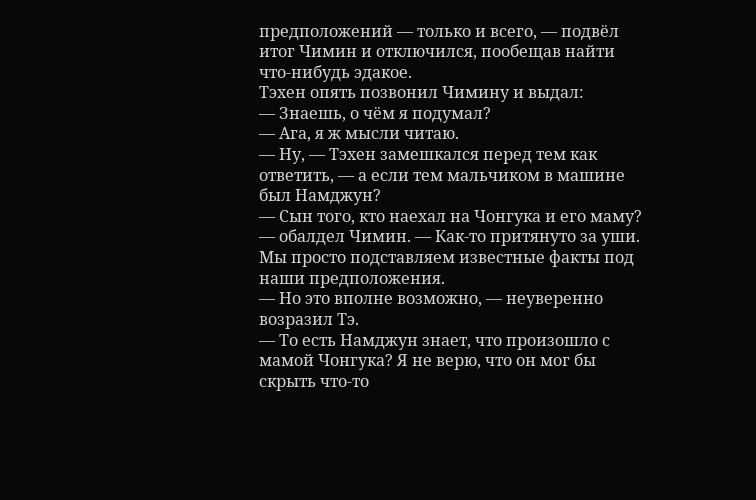предположений — только и всего, — подвёл итог Чимин и отключился, пообещав найти что-нибудь эдакое.
Тэхен опять позвонил Чимину и выдал:
— Знаешь, о чём я подумал?
— Ага, я ж мысли читаю.
— Ну, — Тэхен замешкался перед тем как ответить, — а если тем мальчиком в машине был Намджун?
— Сын того, кто наехал на Чонгука и его маму? — обалдел Чимин. — Как-то притянуто за уши. Мы просто подставляем известные факты под наши предположения.
— Но это вполне возможно, — неуверенно возразил Тэ.
— То есть Намджун знает, что произошло с мамой Чонгука? Я не верю, что он мог бы скрыть что-то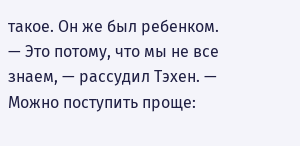такое. Он же был ребенком.
— Это потому, что мы не все знаем, — рассудил Тэхен. — Можно поступить проще: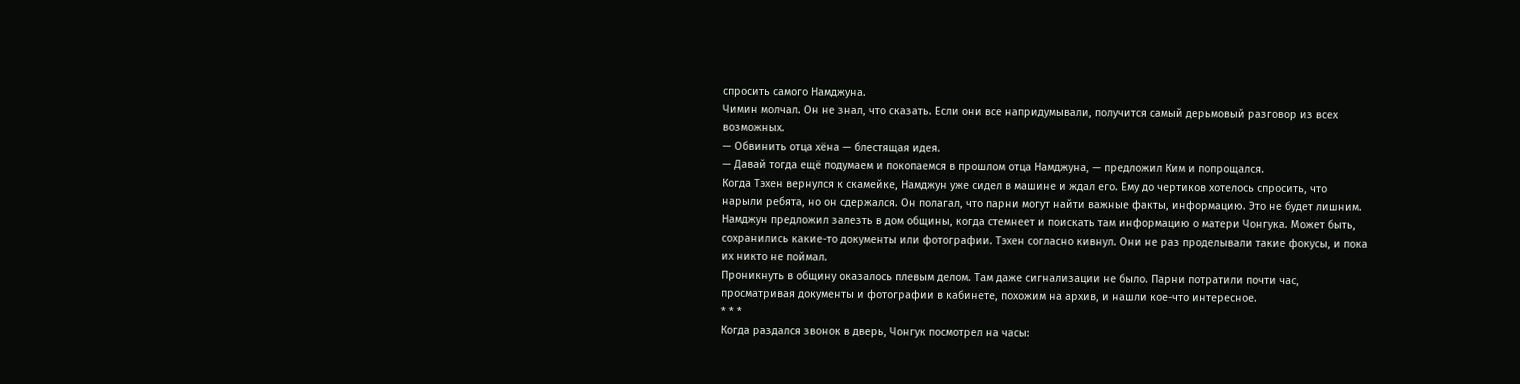спросить самого Намджуна.
Чимин молчал. Он не знал, что сказать. Если они все напридумывали, получится самый дерьмовый разговор из всех возможных.
— Обвинить отца хёна — блестящая идея.
— Давай тогда ещё подумаем и покопаемся в прошлом отца Намджуна, — предложил Ким и попрощался.
Когда Тэхен вернулся к скамейке, Намджун уже сидел в машине и ждал его. Ему до чертиков хотелось спросить, что нарыли ребята, но он сдержался. Он полагал, что парни могут найти важные факты, информацию. Это не будет лишним.
Намджун предложил залезть в дом общины, когда стемнеет и поискать там информацию о матери Чонгука. Может быть, сохранились какие-то документы или фотографии. Тэхен согласно кивнул. Они не раз проделывали такие фокусы, и пока их никто не поймал.
Проникнуть в общину оказалось плевым делом. Там даже сигнализации не было. Парни потратили почти час, просматривая документы и фотографии в кабинете, похожим на архив, и нашли кое-что интересное.
* * *
Когда раздался звонок в дверь, Чонгук посмотрел на часы: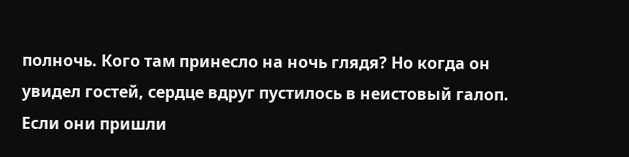полночь. Кого там принесло на ночь глядя? Но когда он увидел гостей, сердце вдруг пустилось в неистовый галоп. Если они пришли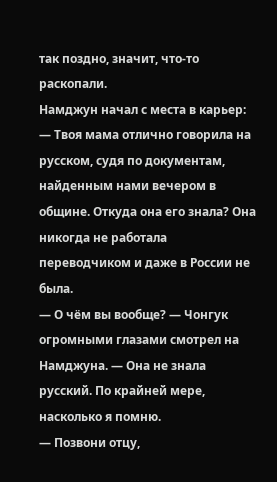так поздно, значит, что-то раскопали.
Намджун начал с места в карьер:
— Твоя мама отлично говорила на русском, судя по документам, найденным нами вечером в общине. Откуда она его знала? Она никогда не работала переводчиком и даже в России не была.
— О чём вы вообще? — Чонгук огромными глазами смотрел на Намджуна. — Она не знала русский. По крайней мере, насколько я помню.
— Позвони отцу,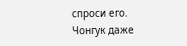спроси его.
Чонгук даже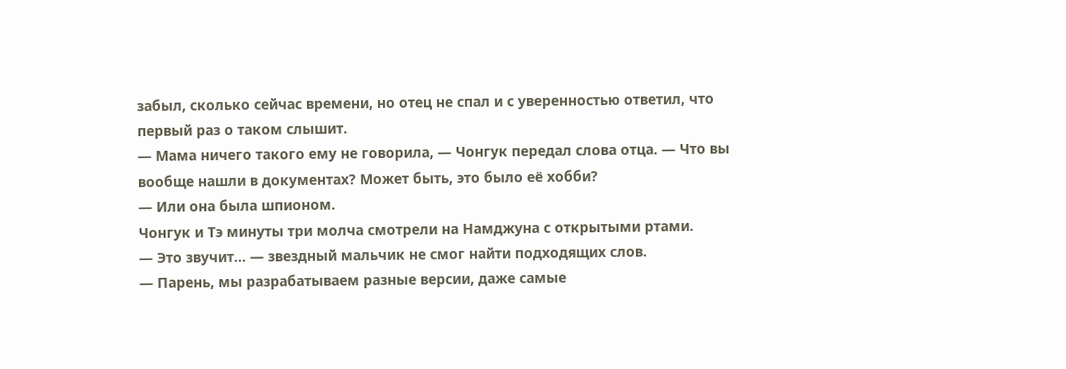забыл, сколько сейчас времени, но отец не спал и с уверенностью ответил, что первый раз о таком слышит.
— Мама ничего такого ему не говорила, — Чонгук передал слова отца. — Что вы вообще нашли в документах? Может быть, это было её хобби?
— Или она была шпионом.
Чонгук и Тэ минуты три молча смотрели на Намджуна с открытыми ртами.
— Это звучит... — звездный мальчик не смог найти подходящих слов.
— Парень, мы разрабатываем разные версии, даже самые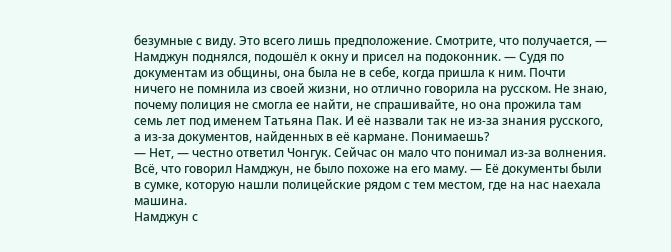безумные с виду. Это всего лишь предположение. Смотрите, что получается, — Намджун поднялся, подошёл к окну и присел на подоконник. — Судя по документам из общины, она была не в себе, когда пришла к ним. Почти ничего не помнила из своей жизни, но отлично говорила на русском. Не знаю, почему полиция не смогла ее найти, не спрашивайте, но она прожила там семь лет под именем Татьяна Пак. И её назвали так не из-за знания русского, а из-за документов, найденных в её кармане. Понимаешь?
— Нет, — честно ответил Чонгук. Сейчас он мало что понимал из-за волнения. Всё, что говорил Намджун, не было похоже на его маму. — Её документы были в сумке, которую нашли полицейские рядом с тем местом, где на нас наехала машина.
Намджун с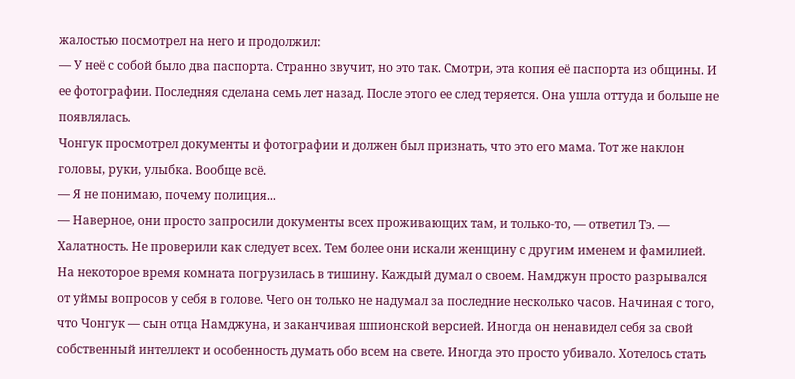жалостью посмотрел на него и продолжил:
— У неё с собой было два паспорта. Странно звучит, но это так. Смотри, эта копия её паспорта из общины. И ее фотографии. Последняя сделана семь лет назад. После этого ее след теряется. Она ушла оттуда и больше не появлялась.
Чонгук просмотрел документы и фотографии и должен был признать, что это его мама. Тот же наклон головы, руки, улыбка. Вообще всё.
— Я не понимаю, почему полиция...
— Наверное, они просто запросили документы всех проживающих там, и только-то, — ответил Тэ. — Халатность. Не проверили как следует всех. Тем более они искали женщину с другим именем и фамилией.
На некоторое время комната погрузилась в тишину. Каждый думал о своем. Намджун просто разрывался от уймы вопросов у себя в голове. Чего он только не надумал за последние несколько часов. Начиная с того, что Чонгук — сын отца Намджуна, и заканчивая шпионской версией. Иногда он ненавидел себя за свой собственный интеллект и особенность думать обо всем на свете. Иногда это просто убивало. Хотелось стать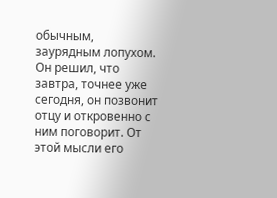обычным, заурядным лопухом. Он решил, что завтра, точнее уже сегодня, он позвонит отцу и откровенно с ним поговорит. От этой мысли его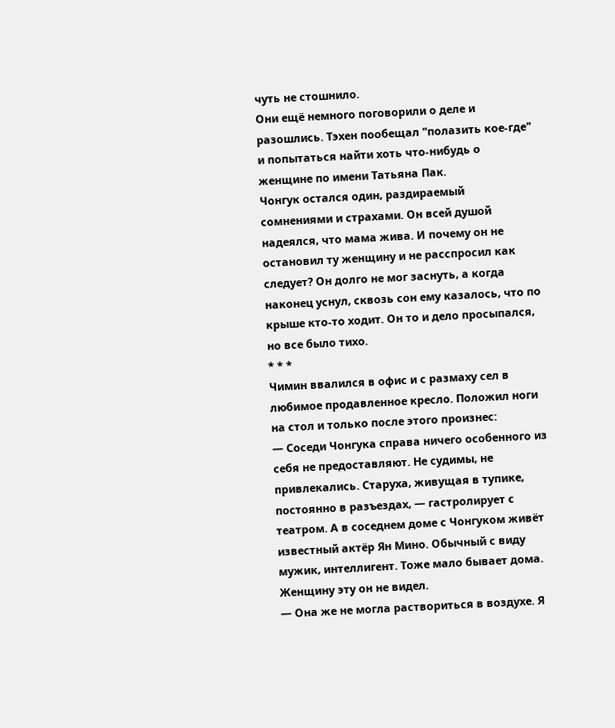чуть не стошнило.
Они ещё немного поговорили о деле и разошлись. Тэхен пообещал "полазить кое-где" и попытаться найти хоть что-нибудь о женщине по имени Татьяна Пак.
Чонгук остался один, раздираемый сомнениями и страхами. Он всей душой надеялся, что мама жива. И почему он не остановил ту женщину и не расспросил как следует? Он долго не мог заснуть, а когда наконец уснул, сквозь сон ему казалось, что по крыше кто-то ходит. Он то и дело просыпался, но все было тихо.
* * *
Чимин ввалился в офис и с размаху сел в любимое продавленное кресло. Положил ноги на стол и только после этого произнес:
— Соседи Чонгука справа ничего особенного из себя не предоставляют. Не судимы, не привлекались. Старуха, живущая в тупике, постоянно в разъездах, — гастролирует с театром. А в соседнем доме с Чонгуком живёт известный актёр Ян Мино. Обычный с виду мужик, интеллигент. Тоже мало бывает дома. Женщину эту он не видел.
— Она же не могла раствориться в воздухе. Я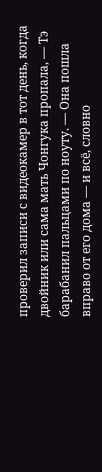проверил записи с видеокамер в тот день, когда двойник или сама мать Чонгука пропала, — Тэ барабанил пальцами по ноуту. — Она пошла вправо от его дома — и всё, словно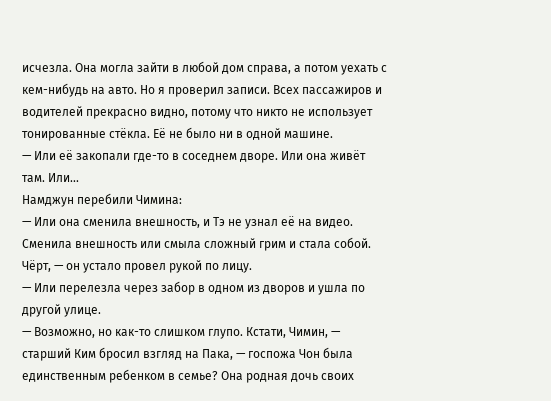исчезла. Она могла зайти в любой дом справа, а потом уехать с кем-нибудь на авто. Но я проверил записи. Всех пассажиров и водителей прекрасно видно, потому что никто не использует тонированные стёкла. Её не было ни в одной машине.
— Или её закопали где-то в соседнем дворе. Или она живёт там. Или...
Намджун перебили Чимина:
— Или она сменила внешность, и Тэ не узнал её на видео. Сменила внешность или смыла сложный грим и стала собой. Чёрт, — он устало провел рукой по лицу.
— Или перелезла через забор в одном из дворов и ушла по другой улице.
— Возможно, но как-то слишком глупо. Кстати, Чимин, — старший Ким бросил взгляд на Пака, — госпожа Чон была единственным ребенком в семье? Она родная дочь своих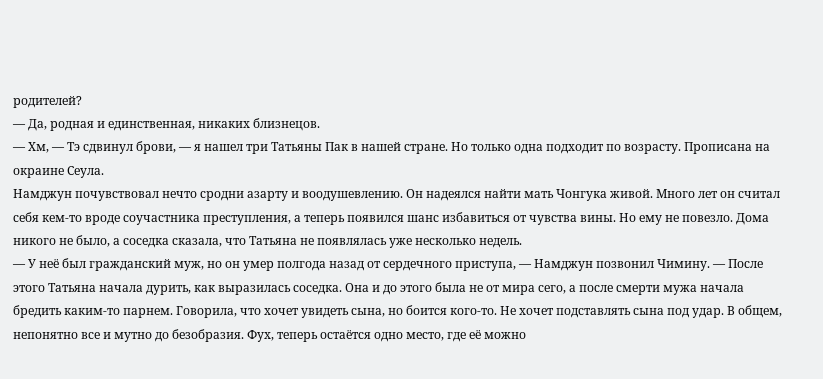родителей?
— Да, родная и единственная, никаких близнецов.
— Хм, — Тэ сдвинул брови, — я нашел три Татьяны Пак в нашей стране. Но только одна подходит по возрасту. Прописана на окраине Сеула.
Намджун почувствовал нечто сродни азарту и воодушевлению. Он надеялся найти мать Чонгука живой. Много лет он считал себя кем-то вроде соучастника преступления, а теперь появился шанс избавиться от чувства вины. Но ему не повезло. Дома никого не было, а соседка сказала, что Татьяна не появлялась уже несколько недель.
— У неё был гражданский муж, но он умер полгода назад от сердечного приступа, — Намджун позвонил Чимину. — После этого Татьяна начала дурить, как выразилась соседка. Она и до этого была не от мира сего, а после смерти мужа начала бредить каким-то парнем. Говорила, что хочет увидеть сына, но боится кого-то. Не хочет подставлять сына под удар. В общем, непонятно все и мутно до безобразия. Фух, теперь остаётся одно место, где её можно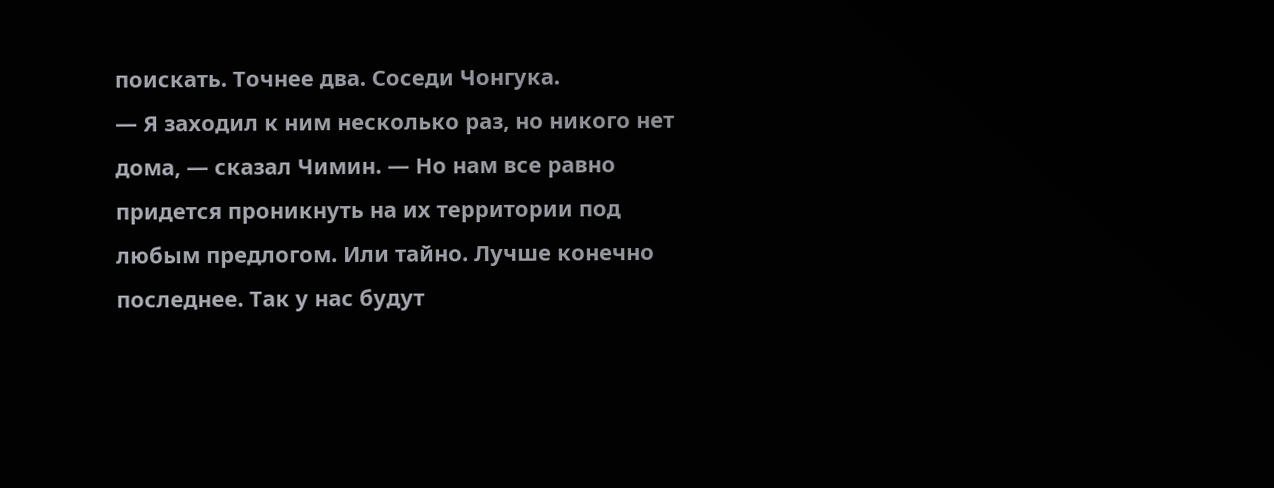поискать. Точнее два. Соседи Чонгука.
— Я заходил к ним несколько раз, но никого нет дома, — сказал Чимин. — Но нам все равно придется проникнуть на их территории под любым предлогом. Или тайно. Лучше конечно последнее. Так у нас будут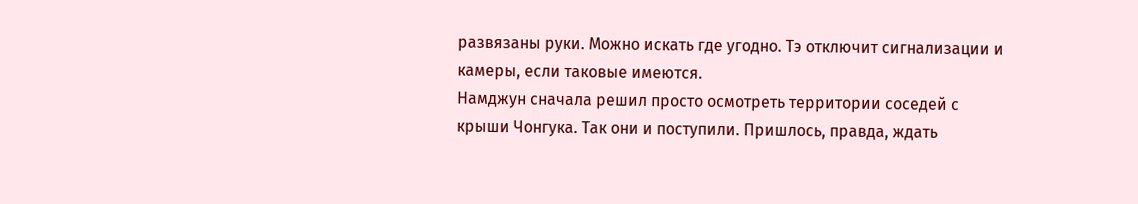развязаны руки. Можно искать где угодно. Тэ отключит сигнализации и камеры, если таковые имеются.
Намджун сначала решил просто осмотреть территории соседей с крыши Чонгука. Так они и поступили. Пришлось, правда, ждать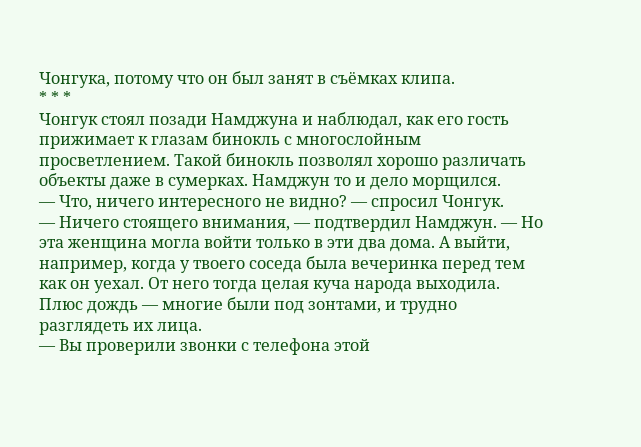Чонгука, потому что он был занят в съёмках клипа.
* * *
Чонгук стоял позади Намджуна и наблюдал, как его гость прижимает к глазам бинокль с многослойным просветлением. Такой бинокль позволял хорошо различать объекты даже в сумерках. Намджун то и дело морщился.
— Что, ничего интересного не видно? — спросил Чонгук.
— Ничего стоящего внимания, — подтвердил Намджун. — Но эта женщина могла войти только в эти два дома. А выйти, например, когда у твоего соседа была вечеринка перед тем как он уехал. От него тогда целая куча народа выходила. Плюс дождь — многие были под зонтами, и трудно разглядеть их лица.
— Вы проверили звонки с телефона этой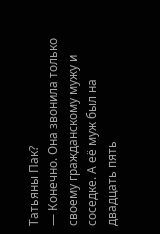Татьяны Пак?
— Конечно. Она звонила только своему гражданскому мужу и соседке. А её муж был на двадцать пять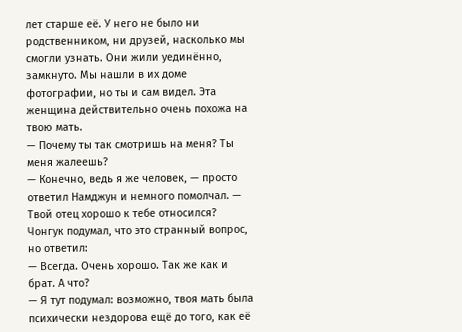лет старше её. У него не было ни родственником, ни друзей, насколько мы смогли узнать. Они жили уединённо, замкнуто. Мы нашли в их доме фотографии, но ты и сам видел. Эта женщина действительно очень похожа на твою мать.
— Почему ты так смотришь на меня? Ты меня жалеешь?
— Конечно, ведь я же человек, — просто ответил Намджун и немного помолчал. — Твой отец хорошо к тебе относился?
Чонгук подумал, что это странный вопрос, но ответил:
— Всегда. Очень хорошо. Так же как и брат. А что?
— Я тут подумал: возможно, твоя мать была психически нездорова ещё до того, как её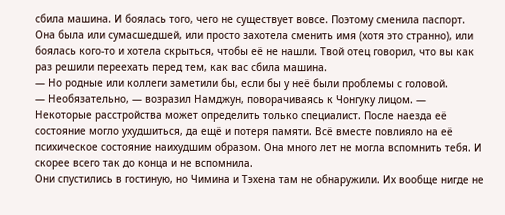сбила машина. И боялась того, чего не существует вовсе. Поэтому сменила паспорт. Она была или сумасшедшей, или просто захотела сменить имя (хотя это странно), или боялась кого-то и хотела скрыться, чтобы её не нашли. Твой отец говорил, что вы как раз решили переехать перед тем, как вас сбила машина.
— Но родные или коллеги заметили бы, если бы у неё были проблемы с головой.
— Необязательно, — возразил Намджун, поворачиваясь к Чонгуку лицом. — Некоторые расстройства может определить только специалист. После наезда её состояние могло ухудшиться, да ещё и потеря памяти. Всё вместе повлияло на её психическое состояние наихудшим образом. Она много лет не могла вспомнить тебя. И скорее всего так до конца и не вспомнила.
Они спустились в гостиную, но Чимина и Тэхена там не обнаружили. Их вообще нигде не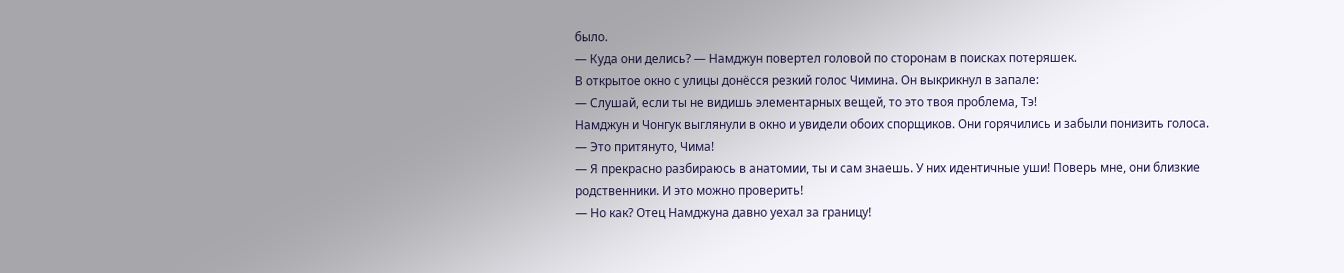было.
— Куда они делись? — Намджун повертел головой по сторонам в поисках потеряшек.
В открытое окно с улицы донёсся резкий голос Чимина. Он выкрикнул в запале:
— Слушай, если ты не видишь элементарных вещей, то это твоя проблема, Тэ!
Намджун и Чонгук выглянули в окно и увидели обоих спорщиков. Они горячились и забыли понизить голоса.
— Это притянуто, Чима!
— Я прекрасно разбираюсь в анатомии, ты и сам знаешь. У них идентичные уши! Поверь мне, они близкие родственники. И это можно проверить!
— Но как? Отец Намджуна давно уехал за границу!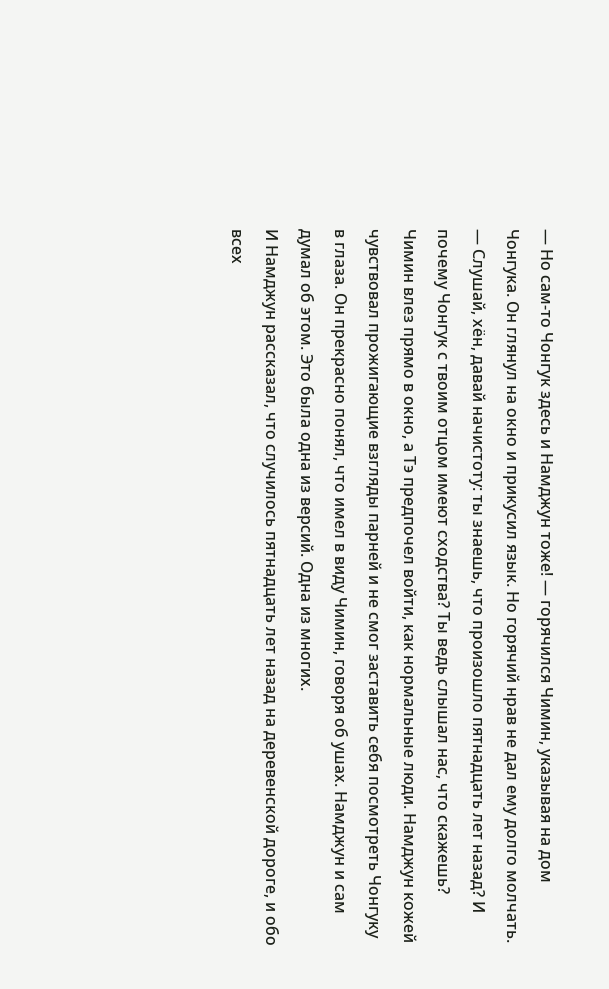— Но сам-то Чонгук здесь и Намджун тоже! — горячился Чимин, указывая на дом Чонгука. Он глянул на окно и прикусил язык. Но горячий нрав не дал ему долго молчать. — Слушай, хён, давай начистоту: ты знаешь, что произошло пятнадцать лет назад? И почему Чонгук с твоим отцом имеют сходства? Ты ведь слышал нас, что скажешь?
Чимин влез прямо в окно, а Тэ предпочел войти, как нормальные люди. Намджун кожей чувствовал прожигающие взгляды парней и не смог заставить себя посмотреть Чонгуку в глаза. Он прекрасно понял, что имел в виду Чимин, говоря об ушах. Намджун и сам думал об этом. Это была одна из версий. Одна из многих.
И Намджун рассказал, что случилось пятнадцать лет назад на деревенской дороге, и обо всех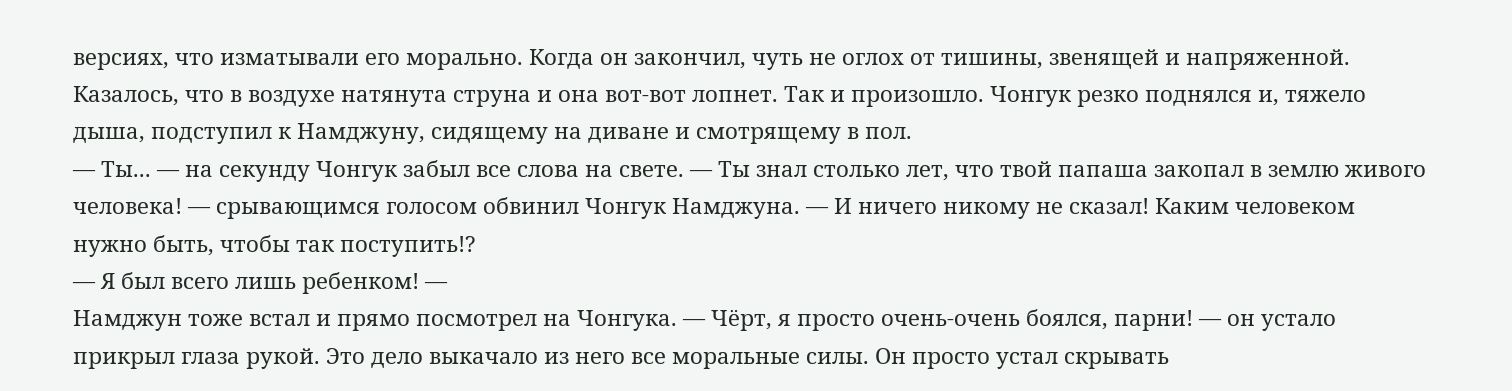версиях, что изматывали его морально. Когда он закончил, чуть не оглох от тишины, звенящей и напряженной. Казалось, что в воздухе натянута струна и она вот-вот лопнет. Так и произошло. Чонгук резко поднялся и, тяжело дыша, подступил к Намджуну, сидящему на диване и смотрящему в пол.
— Ты... — на секунду Чонгук забыл все слова на свете. — Ты знал столько лет, что твой папаша закопал в землю живого человека! — срывающимся голосом обвинил Чонгук Намджуна. — И ничего никому не сказал! Каким человеком нужно быть, чтобы так поступить!?
— Я был всего лишь ребенком! —
Намджун тоже встал и прямо посмотрел на Чонгука. — Чёрт, я просто очень-очень боялся, парни! — он устало прикрыл глаза рукой. Это дело выкачало из него все моральные силы. Он просто устал скрывать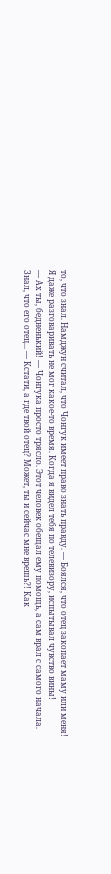то, что знал. Намджун считал, что Чонгук имеет право знать правду. — Боялся, что отец закопает маму или меня! Я даже разговаривать не мог какое-то время. Когда я видел тебя по телевизору, испытывал чувство вины!
— Ах ты, бедненький! — Чонгука просто трясло. Этот человек обещал ему помощь, а сам врал с самого начала. Знал, что его отец... — Кстати, а где твой отец? Может, ты и сейчас мне врешь?! Как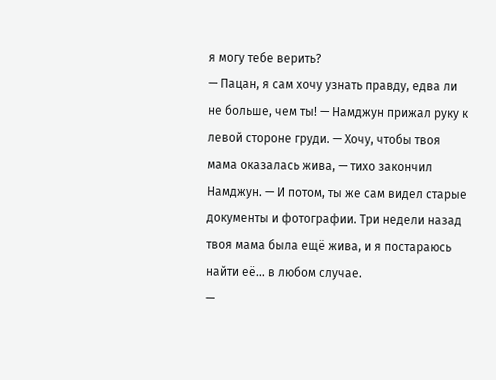я могу тебе верить?
— Пацан, я сам хочу узнать правду, едва ли не больше, чем ты! — Намджун прижал руку к левой стороне груди. — Хочу, чтобы твоя мама оказалась жива, — тихо закончил Намджун. — И потом, ты же сам видел старые документы и фотографии. Три недели назад твоя мама была ещё жива, и я постараюсь найти её... в любом случае.
—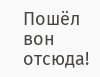Пошёл вон отсюда!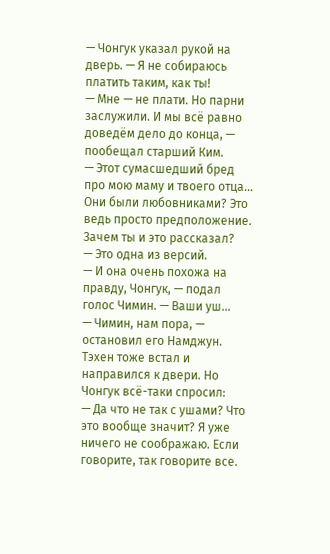— Чонгук указал рукой на дверь. — Я не собираюсь платить таким, как ты!
— Мне — не плати. Но парни заслужили. И мы всё равно доведём дело до конца, — пообещал старший Ким.
— Этот сумасшедший бред про мою маму и твоего отца... Они были любовниками? Это ведь просто предположение. Зачем ты и это рассказал?
— Это одна из версий.
— И она очень похожа на правду, Чонгук, — подал голос Чимин. — Ваши уш...
— Чимин, нам пора, — остановил его Намджун.
Тэхен тоже встал и направился к двери. Но Чонгук всё-таки спросил:
— Да что не так с ушами? Что это вообще значит? Я уже ничего не соображаю. Если говорите, так говорите все.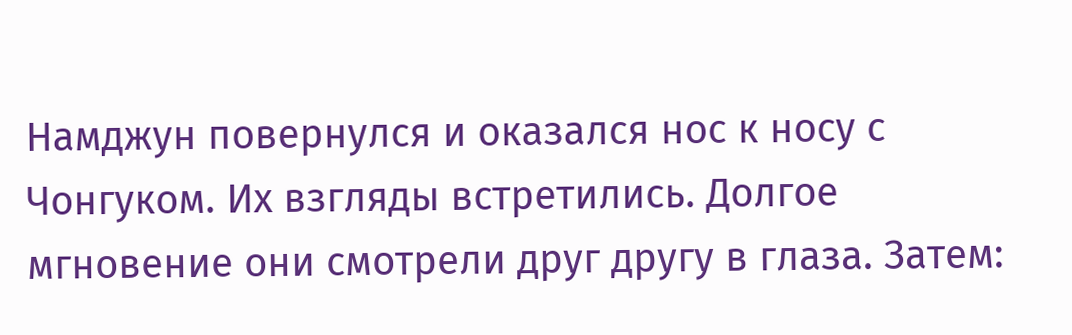Намджун повернулся и оказался нос к носу с Чонгуком. Их взгляды встретились. Долгое мгновение они смотрели друг другу в глаза. Затем: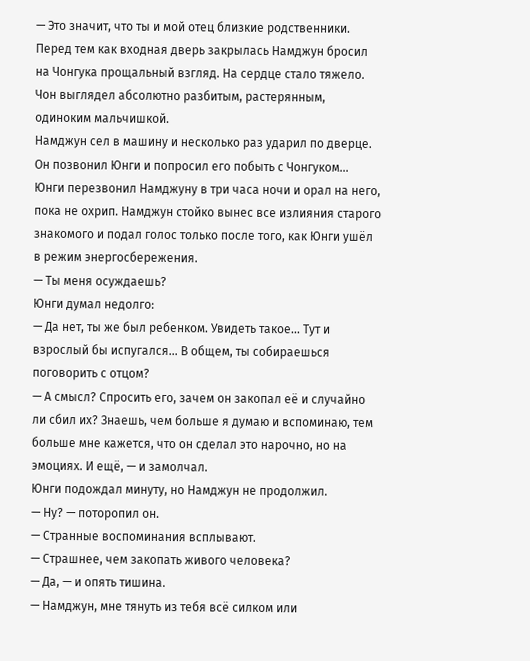— Это значит, что ты и мой отец близкие родственники.
Перед тем как входная дверь закрылась Намджун бросил на Чонгука прощальный взгляд. На сердце стало тяжело. Чон выглядел абсолютно разбитым, растерянным, одиноким мальчишкой.
Намджун сел в машину и несколько раз ударил по дверце. Он позвонил Юнги и попросил его побыть с Чонгуком...
Юнги перезвонил Намджуну в три часа ночи и орал на него, пока не охрип. Намджун стойко вынес все излияния старого знакомого и подал голос только после того, как Юнги ушёл в режим энергосбережения.
— Ты меня осуждаешь?
Юнги думал недолго:
— Да нет, ты же был ребенком. Увидеть такое... Тут и взрослый бы испугался... В общем, ты собираешься поговорить с отцом?
— А смысл? Спросить его, зачем он закопал её и случайно ли сбил их? Знаешь, чем больше я думаю и вспоминаю, тем больше мне кажется, что он сделал это нарочно, но на эмоциях. И ещё, — и замолчал.
Юнги подождал минуту, но Намджун не продолжил.
— Ну? — поторопил он.
— Странные воспоминания всплывают.
— Страшнее, чем закопать живого человека?
— Да, — и опять тишина.
— Намджун, мне тянуть из тебя всё силком или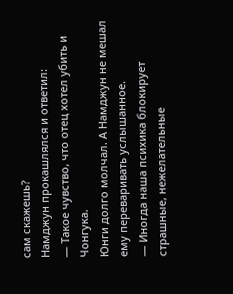сам скажешь?
Намджун прокашлялся и ответил:
— Такое чувство, что отец хотел убить и Чонгука.
Юнги долго молчал. А Намджун не мешал ему переваривать услышанное.
— Иногда наша психика блокирует страшные, нежелательные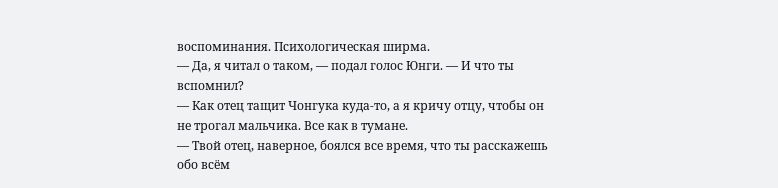воспоминания. Психологическая ширма.
— Да, я читал о таком, — подал голос Юнги. — И что ты вспомнил?
— Как отец тащит Чонгука куда-то, а я кричу отцу, чтобы он не трогал мальчика. Все как в тумане.
— Твой отец, наверное, боялся все время, что ты расскажешь обо всём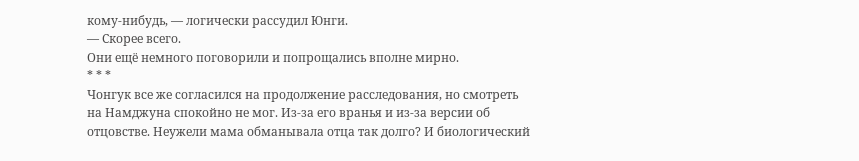кому-нибудь, — логически рассудил Юнги.
— Скорее всего.
Они ещё немного поговорили и попрощались вполне мирно.
* * *
Чонгук все же согласился на продолжение расследования, но смотреть на Намджуна спокойно не мог. Из-за его вранья и из-за версии об отцовстве. Неужели мама обманывала отца так долго? И биологический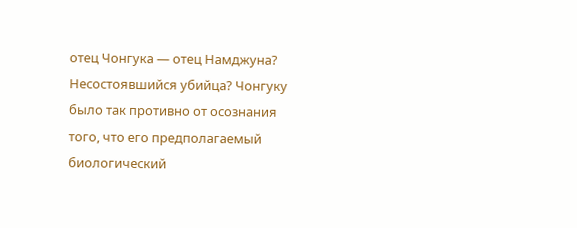отец Чонгука — отец Намджуна? Несостоявшийся убийца? Чонгуку было так противно от осознания того, что его предполагаемый биологический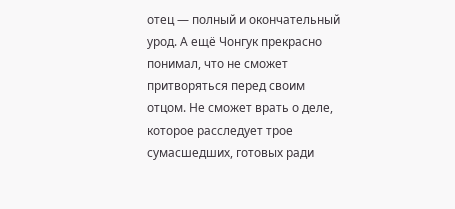отец — полный и окончательный урод. А ещё Чонгук прекрасно понимал, что не сможет притворяться перед своим отцом. Не сможет врать о деле, которое расследует трое сумасшедших, готовых ради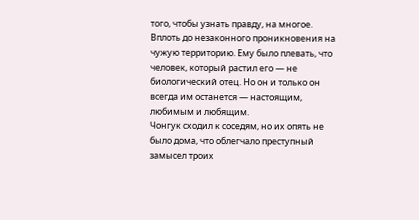того, чтобы узнать правду, на многое. Вплоть до незаконного проникновения на чужую территорию. Ему было плевать, что человек, который растил его — не биологический отец. Но он и только он всегда им останется — настоящим, любимым и любящим.
Чонгук сходил к соседям, но их опять не было дома, что облегчало преступный замысел троих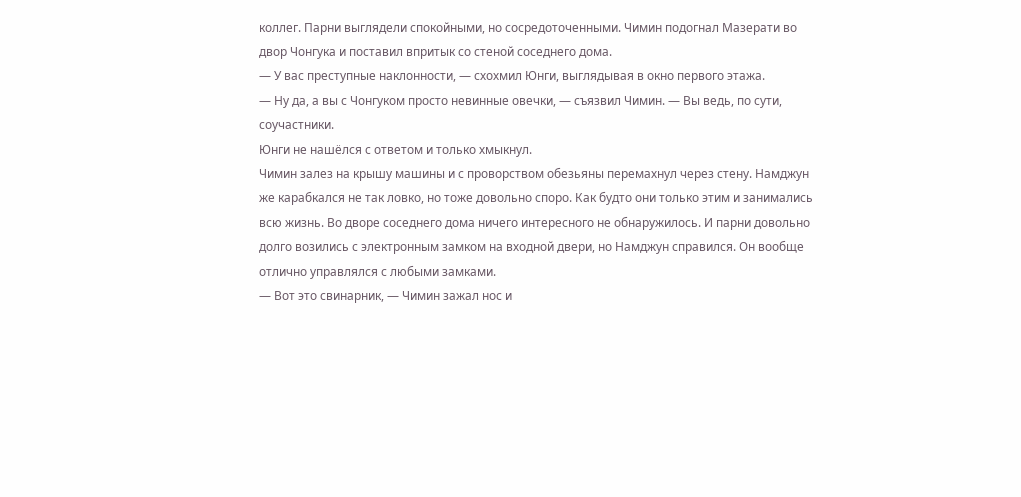коллег. Парни выглядели спокойными, но сосредоточенными. Чимин подогнал Мазерати во двор Чонгука и поставил впритык со стеной соседнего дома.
— У вас преступные наклонности, — схохмил Юнги, выглядывая в окно первого этажа.
— Ну да, а вы с Чонгуком просто невинные овечки, — съязвил Чимин. — Вы ведь, по сути, соучастники.
Юнги не нашёлся с ответом и только хмыкнул.
Чимин залез на крышу машины и с проворством обезьяны перемахнул через стену. Намджун же карабкался не так ловко, но тоже довольно споро. Как будто они только этим и занимались всю жизнь. Во дворе соседнего дома ничего интересного не обнаружилось. И парни довольно долго возились с электронным замком на входной двери, но Намджун справился. Он вообще отлично управлялся с любыми замками.
— Вот это свинарник, — Чимин зажал нос и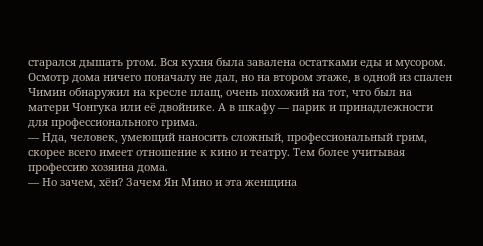старался дышать ртом. Вся кухня была завалена остатками еды и мусором.
Осмотр дома ничего поначалу не дал, но на втором этаже, в одной из спален Чимин обнаружил на кресле плащ, очень похожий на тот, что был на матери Чонгука или её двойнике. А в шкафу — парик и принадлежности для профессионального грима.
— Нда, человек, умеющий наносить сложный, профессиональный грим, скорее всего имеет отношение к кино и театру. Тем более учитывая профессию хозяина дома.
— Но зачем, хён? Зачем Ян Мино и эта женщина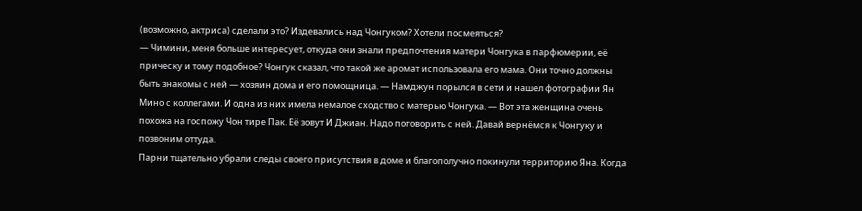(возможно, актриса) сделали это? Издевались над Чонгуком? Хотели посмеяться?
— Чимини, меня больше интересует, откуда они знали предпочтения матери Чонгука в парфюмерии, её прическу и тому подобное? Чонгук сказал, что такой же аромат использовала его мама. Они точно должны быть знакомы с ней — хозяин дома и его помощница. — Намджун порылся в сети и нашел фотографии Ян Мино с коллегами. И одна из них имела немалое сходство с матерью Чонгука. — Вот эта женщина очень похожа на госпожу Чон тире Пак. Её зовут И Джиан. Надо поговорить с ней. Давай вернёмся к Чонгуку и позвоним оттуда.
Парни тщательно убрали следы своего присутствия в доме и благополучно покинули территорию Яна. Когда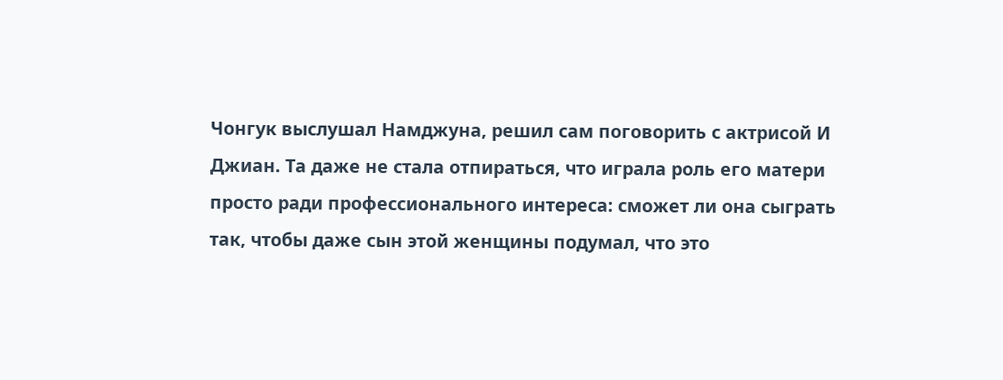Чонгук выслушал Намджуна, решил сам поговорить с актрисой И Джиан. Та даже не стала отпираться, что играла роль его матери просто ради профессионального интереса: сможет ли она сыграть так, чтобы даже сын этой женщины подумал, что это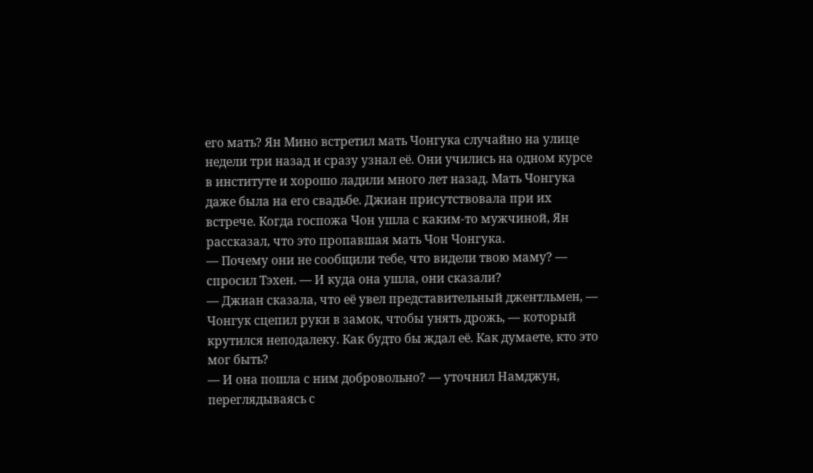его мать? Ян Мино встретил мать Чонгука случайно на улице недели три назад и сразу узнал её. Они учились на одном курсе в институте и хорошо ладили много лет назад. Мать Чонгука даже была на его свадьбе. Джиан присутствовала при их встрече. Когда госпожа Чон ушла с каким-то мужчиной, Ян рассказал, что это пропавшая мать Чон Чонгука.
— Почему они не сообщили тебе, что видели твою маму? — спросил Тэхен. — И куда она ушла, они сказали?
— Джиан сказала, что её увел представительный джентльмен, — Чонгук сцепил руки в замок, чтобы унять дрожь, — который крутился неподалеку. Как будто бы ждал её. Как думаете, кто это мог быть?
— И она пошла с ним добровольно? — уточнил Намджун, переглядываясь с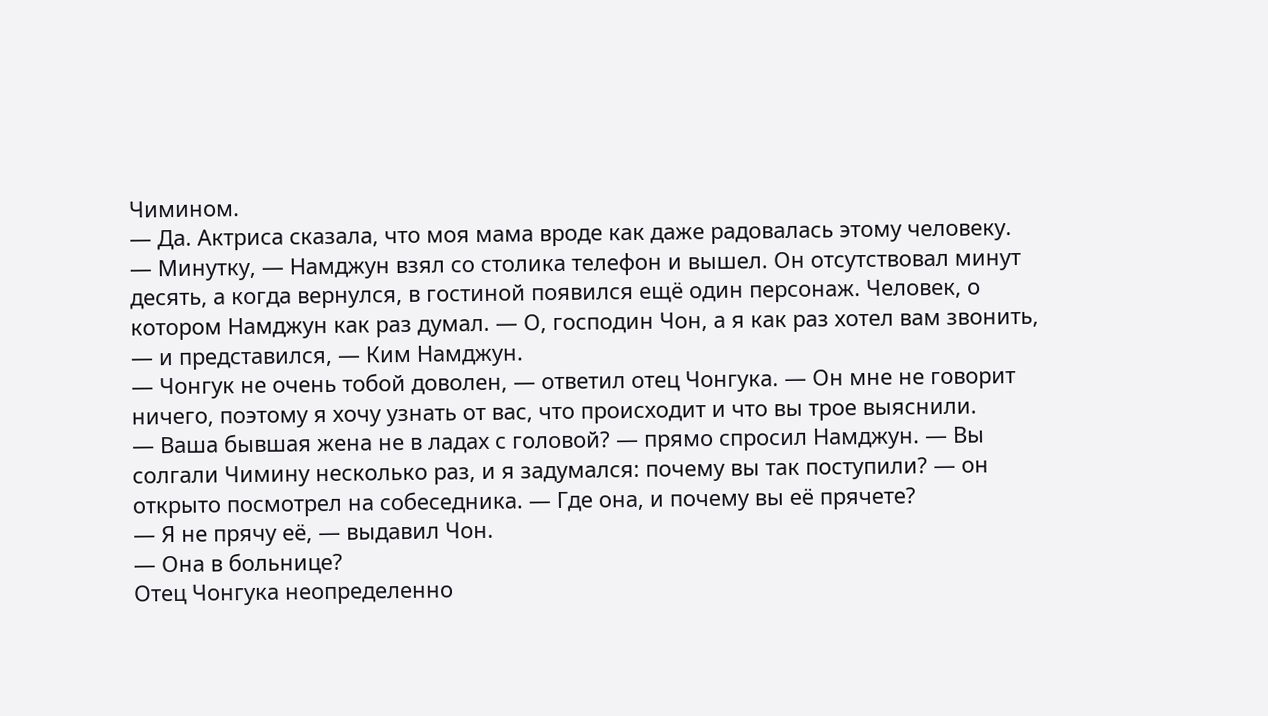Чимином.
— Да. Актриса сказала, что моя мама вроде как даже радовалась этому человеку.
— Минутку, — Намджун взял со столика телефон и вышел. Он отсутствовал минут десять, а когда вернулся, в гостиной появился ещё один персонаж. Человек, о котором Намджун как раз думал. — О, господин Чон, а я как раз хотел вам звонить, — и представился, — Ким Намджун.
— Чонгук не очень тобой доволен, — ответил отец Чонгука. — Он мне не говорит ничего, поэтому я хочу узнать от вас, что происходит и что вы трое выяснили.
— Ваша бывшая жена не в ладах с головой? — прямо спросил Намджун. — Вы солгали Чимину несколько раз, и я задумался: почему вы так поступили? — он открыто посмотрел на собеседника. — Где она, и почему вы её прячете?
— Я не прячу её, — выдавил Чон.
— Она в больнице?
Отец Чонгука неопределенно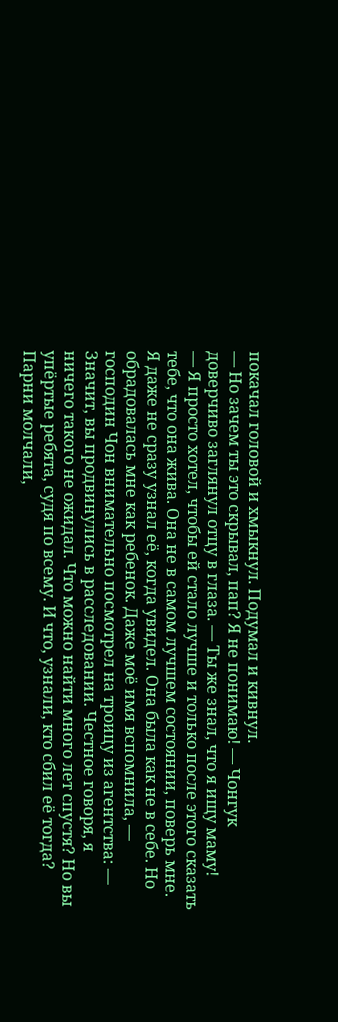покачал головой и хмыкнул. Подумал и кивнул.
— Но зачем ты это скрывал, пап? Я не понимаю! — Чонгук доверчиво заглянул отцу в глаза. — Ты же знал, что я ищу маму!
— Я просто хотел, чтобы ей стало лучше и только после этого сказать тебе, что она жива. Она не в самом лучшем состоянии, поверь мне. Я даже не сразу узнал её, когда увидел. Она была как не в себе. Но обрадовалась мне как ребенок. Даже моё имя вспомнила, — господин Чон внимательно посмотрел на троицу из агентства: — Значит, вы продвинулись в расследовании. Честное говоря, я ничего такого не ожидал. Что можно найти много лет спустя? Но вы упёртые ребята, судя по всему. И что, узнали, кто сбил её тогда?
Парни молчали,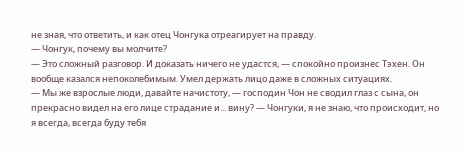не зная, что ответить, и как отец Чонгука отреагирует на правду.
— Чонгук, почему вы молчите?
— Это сложный разговор. И доказать ничего не удастся, — спокойно произнес Тэхен. Он вообще казался непоколебимым. Умел держать лицо даже в сложных ситуациях.
— Мы же взрослые люди, давайте начистоту, — господин Чон не сводил глаз с сына, он прекрасно видел на его лице страдание и... вину? — Чонгуки, я не знаю, что происходит, но я всегда, всегда буду тебя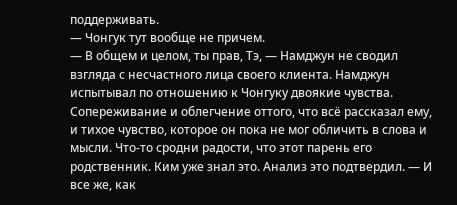поддерживать.
— Чонгук тут вообще не причем.
— В общем и целом, ты прав, Тэ, — Намджун не сводил взгляда с несчастного лица своего клиента. Намджун испытывал по отношению к Чонгуку двоякие чувства. Сопереживание и облегчение оттого, что всё рассказал ему, и тихое чувство, которое он пока не мог обличить в слова и мысли. Что-то сродни радости, что этот парень его родственник. Ким уже знал это. Анализ это подтвердил. — И все же, как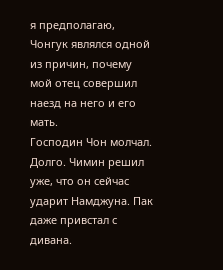я предполагаю, Чонгук являлся одной из причин, почему мой отец совершил наезд на него и его мать.
Господин Чон молчал. Долго. Чимин решил уже, что он сейчас ударит Намджуна. Пак даже привстал с дивана.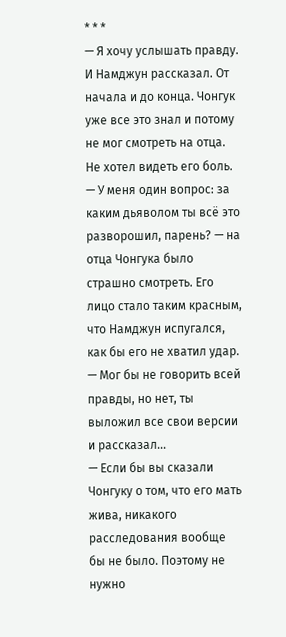* * *
— Я хочу услышать правду.
И Намджун рассказал. От начала и до конца. Чонгук уже все это знал и потому не мог смотреть на отца. Не хотел видеть его боль.
— У меня один вопрос: за каким дьяволом ты всё это разворошил, парень? — на отца Чонгука было страшно смотреть. Его лицо стало таким красным, что Намджун испугался, как бы его не хватил удар. — Мог бы не говорить всей правды, но нет, ты выложил все свои версии и рассказал...
— Если бы вы сказали Чонгуку о том, что его мать жива, никакого расследования вообще бы не было. Поэтому не нужно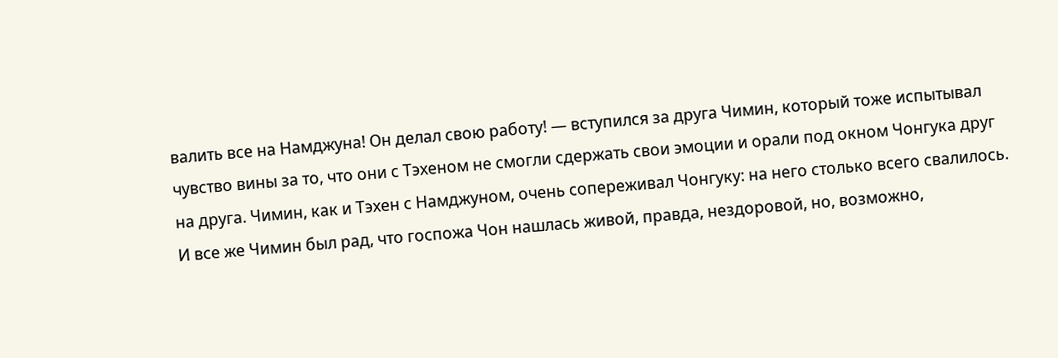валить все на Намджуна! Он делал свою работу! — вступился за друга Чимин, который тоже испытывал чувство вины за то, что они с Тэхеном не смогли сдержать свои эмоции и орали под окном Чонгука друг на друга. Чимин, как и Тэхен с Намджуном, очень сопереживал Чонгуку: на него столько всего свалилось. И все же Чимин был рад, что госпожа Чон нашлась живой, правда, нездоровой, но, возможно,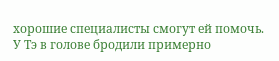хорошие специалисты смогут ей помочь.
У Тэ в голове бродили примерно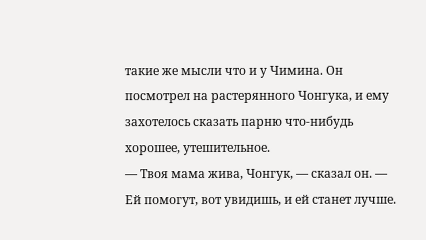такие же мысли что и у Чимина. Он посмотрел на растерянного Чонгука, и ему захотелось сказать парню что-нибудь хорошее, утешительное.
— Твоя мама жива, Чонгук, — сказал он. — Ей помогут, вот увидишь, и ей станет лучше.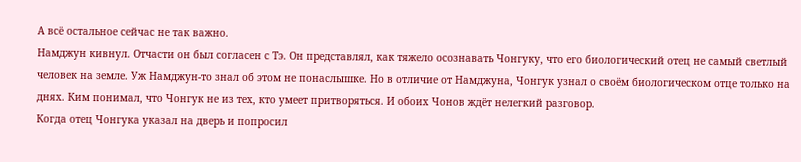А всё остальное сейчас не так важно.
Намджун кивнул. Отчасти он был согласен с Тэ. Он представлял, как тяжело осознавать Чонгуку, что его биологический отец не самый светлый человек на земле. Уж Намджун-то знал об этом не понаслышке. Но в отличие от Намджуна, Чонгук узнал о своём биологическом отце только на днях. Ким понимал, что Чонгук не из тех, кто умеет притворяться. И обоих Чонов ждёт нелегкий разговор.
Когда отец Чонгука указал на дверь и попросил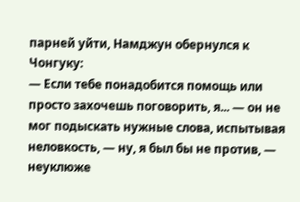парней уйти, Намджун обернулся к Чонгуку:
— Если тебе понадобится помощь или просто захочешь поговорить, я... — он не мог подыскать нужные слова, испытывая неловкость, — ну, я был бы не против, — неуклюже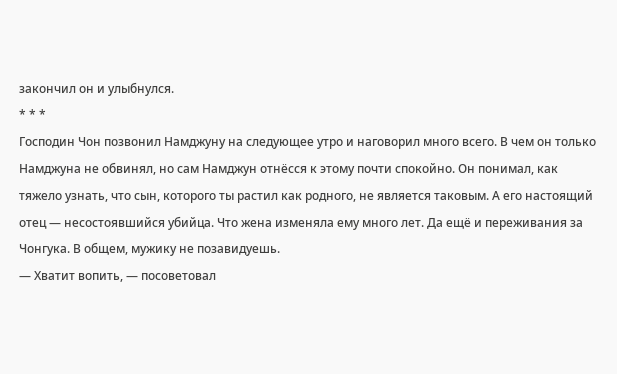закончил он и улыбнулся.
* * *
Господин Чон позвонил Намджуну на следующее утро и наговорил много всего. В чем он только Намджуна не обвинял, но сам Намджун отнёсся к этому почти спокойно. Он понимал, как тяжело узнать, что сын, которого ты растил как родного, не является таковым. А его настоящий отец — несостоявшийся убийца. Что жена изменяла ему много лет. Да ещё и переживания за Чонгука. В общем, мужику не позавидуешь.
— Хватит вопить, — посоветовал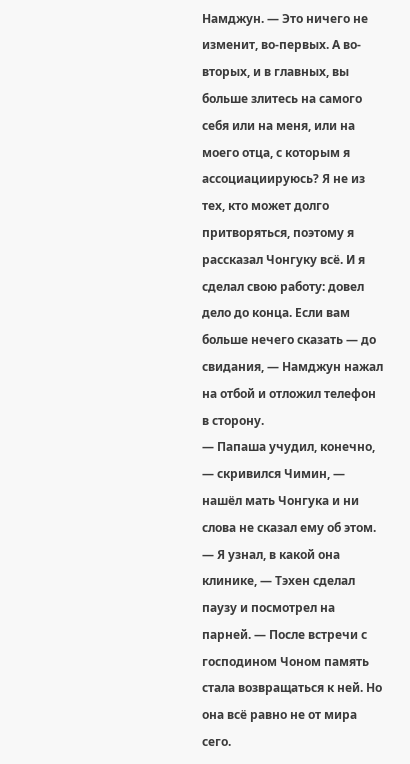Намджун. — Это ничего не изменит, во-первых. А во-вторых, и в главных, вы больше злитесь на самого себя или на меня, или на моего отца, с которым я ассоциациируюсь? Я не из тех, кто может долго притворяться, поэтому я рассказал Чонгуку всё. И я сделал свою работу: довел дело до конца. Если вам больше нечего сказать — до свидания, — Намджун нажал на отбой и отложил телефон в сторону.
— Папаша учудил, конечно, — скривился Чимин, — нашёл мать Чонгука и ни слова не сказал ему об этом.
— Я узнал, в какой она клинике, — Тэхен сделал паузу и посмотрел на парней. — После встречи с господином Чоном память стала возвращаться к ней. Но она всё равно не от мира сего.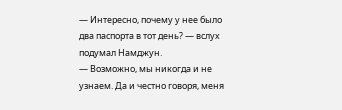— Интересно, почему у нее было два паспорта в тот день? — вслух подумал Намджун.
— Возможно, мы никогда и не узнаем. Да и честно говоря, меня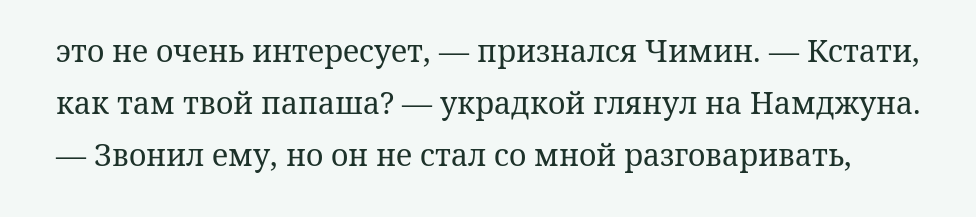это не очень интересует, — признался Чимин. — Кстати, как там твой папаша? — украдкой глянул на Намджуна.
— Звонил ему, но он не стал со мной разговаривать,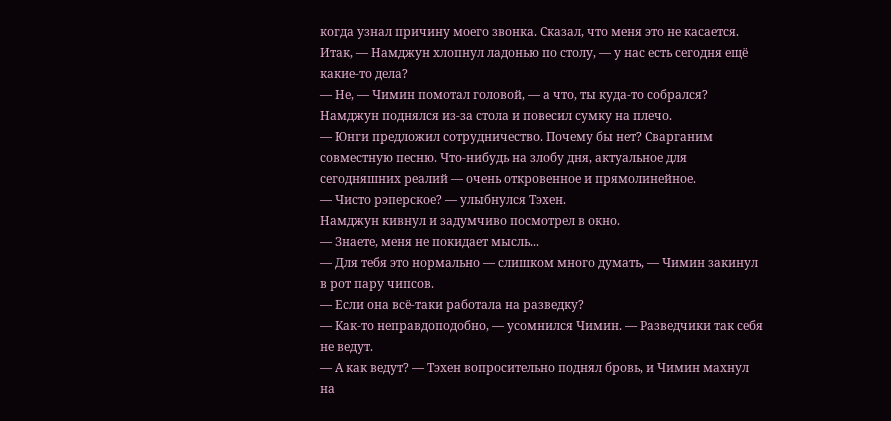когда узнал причину моего звонка. Сказал, что меня это не касается. Итак, — Намджун хлопнул ладонью по столу, — у нас есть сегодня ещё какие-то дела?
— Не, — Чимин помотал головой, — а что, ты куда-то собрался?
Намджун поднялся из-за стола и повесил сумку на плечо.
— Юнги предложил сотрудничество. Почему бы нет? Сварганим совместную песню. Что-нибудь на злобу дня, актуальное для сегодняшних реалий — очень откровенное и прямолинейное.
— Чисто рэперское? — улыбнулся Тэхен.
Намджун кивнул и задумчиво посмотрел в окно.
— Знаете, меня не покидает мысль...
— Для тебя это нормально — слишком много думать, — Чимин закинул в рот пару чипсов.
— Если она всё-таки работала на разведку?
— Как-то неправдоподобно, — усомнился Чимин. — Разведчики так себя не ведут.
— А как ведут? — Тэхен вопросительно поднял бровь, и Чимин махнул на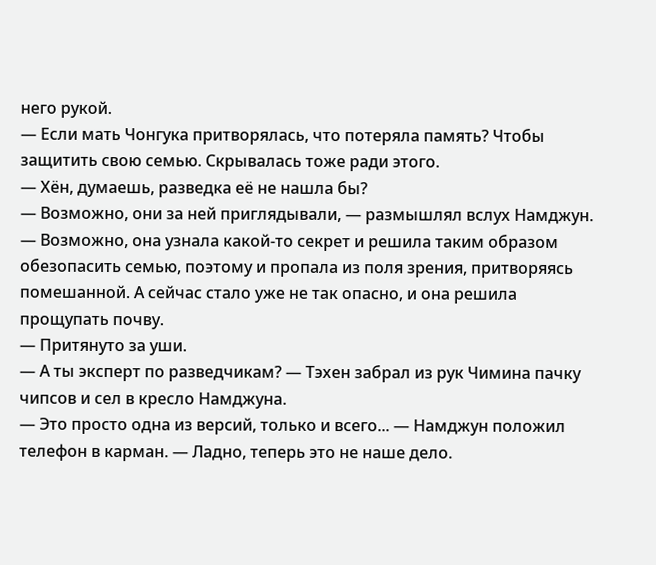него рукой.
— Если мать Чонгука притворялась, что потеряла память? Чтобы защитить свою семью. Скрывалась тоже ради этого.
— Хён, думаешь, разведка её не нашла бы?
— Возможно, они за ней приглядывали, — размышлял вслух Намджун. — Возможно, она узнала какой-то секрет и решила таким образом обезопасить семью, поэтому и пропала из поля зрения, притворяясь помешанной. А сейчас стало уже не так опасно, и она решила прощупать почву.
— Притянуто за уши.
— А ты эксперт по разведчикам? — Тэхен забрал из рук Чимина пачку чипсов и сел в кресло Намджуна.
— Это просто одна из версий, только и всего... — Намджун положил телефон в карман. — Ладно, теперь это не наше дело.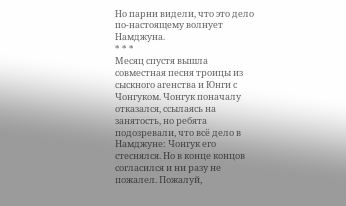Но парни видели, что это дело по-настоящему волнует Намджуна.
* * *
Месяц спустя вышла совместная песня троицы из сыскного агенства и Юнги с Чонгуком. Чонгук поначалу отказался, ссылаясь на занятость, но ребята подозревали, что всё дело в Намджуне: Чонгук его стеснялся. Но в конце концов согласился и ни разу не пожалел. Пожалуй,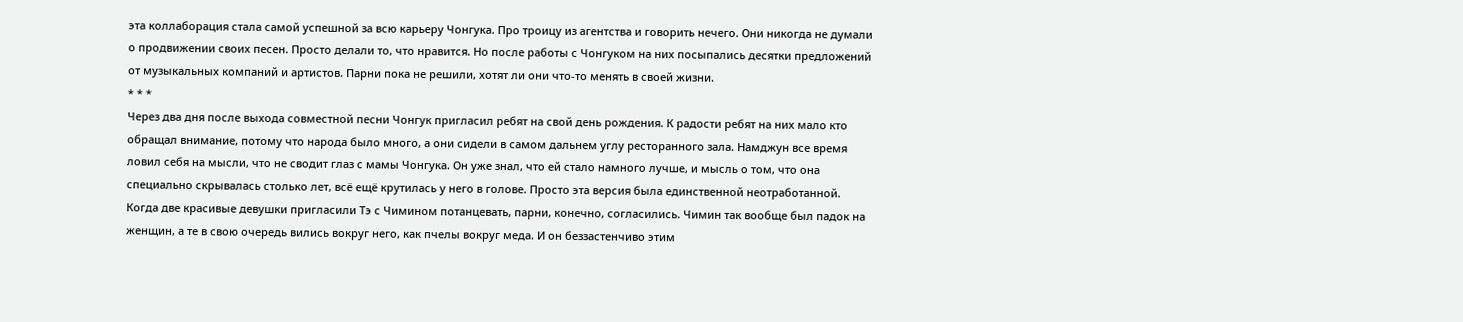эта коллаборация стала самой успешной за всю карьеру Чонгука. Про троицу из агентства и говорить нечего. Они никогда не думали о продвижении своих песен. Просто делали то, что нравится. Но после работы с Чонгуком на них посыпались десятки предложений от музыкальных компаний и артистов. Парни пока не решили, хотят ли они что-то менять в своей жизни.
* * *
Через два дня после выхода совместной песни Чонгук пригласил ребят на свой день рождения. К радости ребят на них мало кто обращал внимание, потому что народа было много, а они сидели в самом дальнем углу ресторанного зала. Намджун все время ловил себя на мысли, что не сводит глаз с мамы Чонгука. Он уже знал, что ей стало намного лучше, и мысль о том, что она специально скрывалась столько лет, всё ещё крутилась у него в голове. Просто эта версия была единственной неотработанной.
Когда две красивые девушки пригласили Тэ с Чимином потанцевать, парни, конечно, согласились. Чимин так вообще был падок на женщин, а те в свою очередь вились вокруг него, как пчелы вокруг меда. И он беззастенчиво этим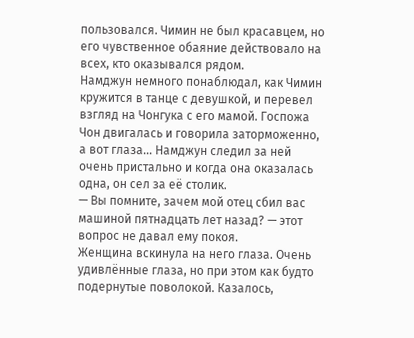пользовался. Чимин не был красавцем, но его чувственное обаяние действовало на всех, кто оказывался рядом.
Намджун немного понаблюдал, как Чимин кружится в танце с девушкой, и перевел взгляд на Чонгука с его мамой. Госпожа Чон двигалась и говорила заторможенно, а вот глаза... Намджун следил за ней очень пристально и когда она оказалась одна, он сел за её столик.
— Вы помните, зачем мой отец сбил вас машиной пятнадцать лет назад? — этот вопрос не давал ему покоя.
Женщина вскинула на него глаза. Очень удивлённые глаза, но при этом как будто подернутые поволокой. Казалось,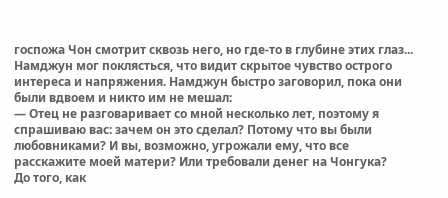госпожа Чон смотрит сквозь него, но где-то в глубине этих глаз... Намджун мог поклясться, что видит скрытое чувство острого интереса и напряжения. Намджун быстро заговорил, пока они были вдвоем и никто им не мешал:
— Отец не разговаривает со мной несколько лет, поэтому я спрашиваю вас: зачем он это сделал? Потому что вы были любовниками? И вы, возможно, угрожали ему, что все расскажите моей матери? Или требовали денег на Чонгука?
До того, как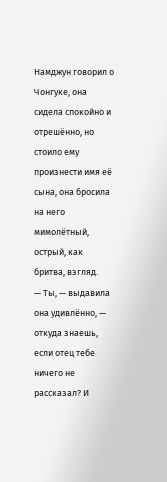Намджун говорил о Чонгуке, она сидела спокойно и отрешённо, но стоило ему произнести имя её сына, она бросила на него мимолётный, острый, как бритва, взгляд.
— Ты, — выдавила она удивлённо, — откуда знаешь, если отец тебе ничего не рассказал? И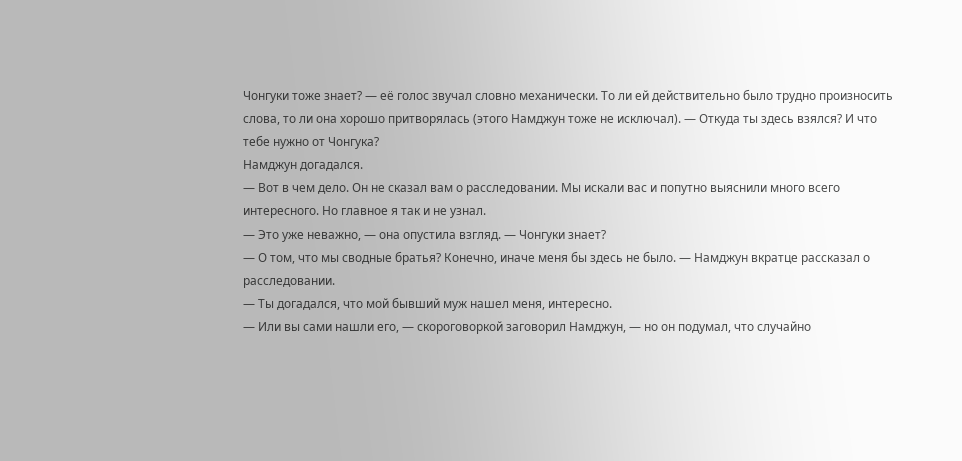Чонгуки тоже знает? — её голос звучал словно механически. То ли ей действительно было трудно произносить слова, то ли она хорошо притворялась (этого Намджун тоже не исключал). — Откуда ты здесь взялся? И что тебе нужно от Чонгука?
Намджун догадался.
— Вот в чем дело. Он не сказал вам о расследовании. Мы искали вас и попутно выяснили много всего интересного. Но главное я так и не узнал.
— Это уже неважно, — она опустила взгляд. — Чонгуки знает?
— О том, что мы сводные братья? Конечно, иначе меня бы здесь не было. — Намджун вкратце рассказал о расследовании.
— Ты догадался, что мой бывший муж нашел меня, интересно.
— Или вы сами нашли его, — скороговоркой заговорил Намджун, — но он подумал, что случайно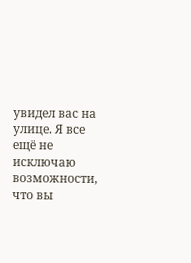увидел вас на улице. Я все ещё не исключаю возможности, что вы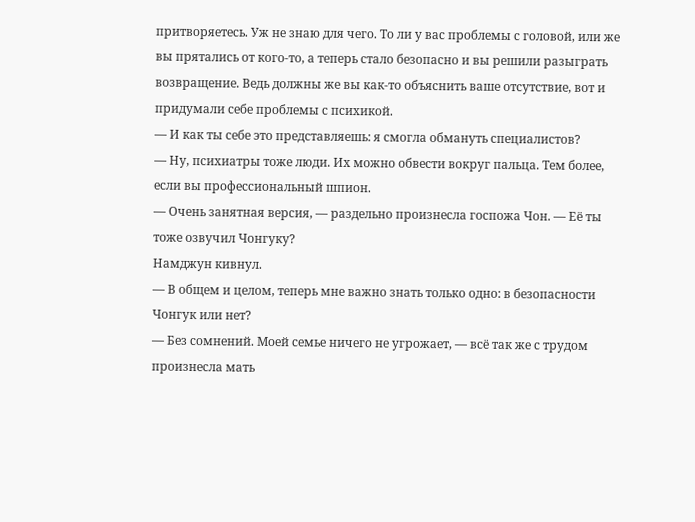притворяетесь. Уж не знаю для чего. То ли у вас проблемы с головой, или же вы прятались от кого-то, а теперь стало безопасно и вы решили разыграть возвращение. Ведь должны же вы как-то объяснить ваше отсутствие, вот и придумали себе проблемы с психикой.
— И как ты себе это представляешь: я смогла обмануть специалистов?
— Ну, психиатры тоже люди. Их можно обвести вокруг пальца. Тем более, если вы профессиональный шпион.
— Очень занятная версия, — раздельно произнесла госпожа Чон. — Её ты тоже озвучил Чонгуку?
Намджун кивнул.
— В общем и целом, теперь мне важно знать только одно: в безопасности Чонгук или нет?
— Без сомнений. Моей семье ничего не угрожает, — всё так же с трудом произнесла мать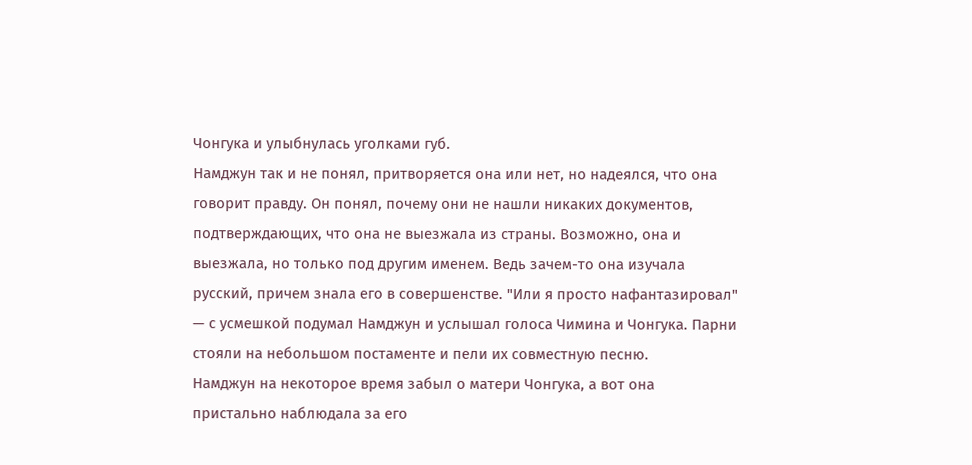Чонгука и улыбнулась уголками губ.
Намджун так и не понял, притворяется она или нет, но надеялся, что она говорит правду. Он понял, почему они не нашли никаких документов, подтверждающих, что она не выезжала из страны. Возможно, она и выезжала, но только под другим именем. Ведь зачем-то она изучала русский, причем знала его в совершенстве. "Или я просто нафантазировал" — с усмешкой подумал Намджун и услышал голоса Чимина и Чонгука. Парни стояли на небольшом постаменте и пели их совместную песню.
Намджун на некоторое время забыл о матери Чонгука, а вот она пристально наблюдала за его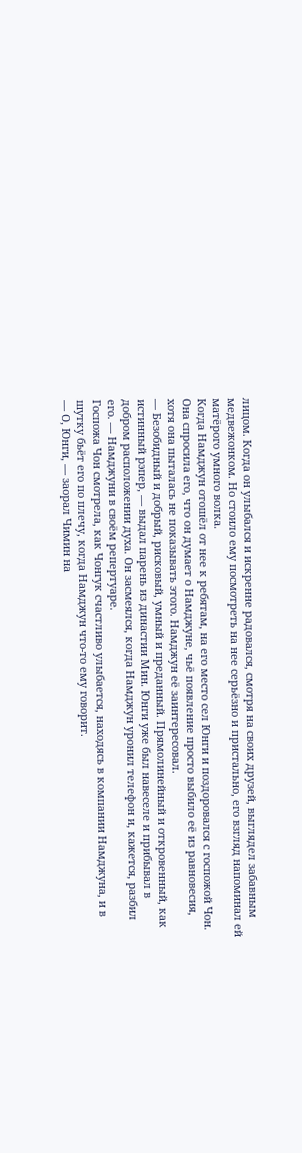лицом. Когда он улыбался и искренне радовался, смотря на своих друзей, выглядел забавным медвежонком. Но стоило ему посмотреть на нее серьёзно и пристально, его взгляд напоминал ей матёрого умного волка.
Когда Намджун отошёл от нее к ребятам, на его место сел Юнги и поздоровался с госпожой Чон. Она спросила его, что он думает о Намджуне, чьё появление просто выбило её из равновесия, хотя она пыталась не показывать этого. Намджун её заинтересовал.
— Безобидный и добрый, рисковый, умный и преданный. Прямолинейный и откровенный, как истинный рэпер, — выдал парень из династии Мин. Юнги уже был навеселе и прибывал в добром расположении духа. Он засмеялся, когда Намджун уронил телефон и, кажется, разбил его. — Намджуни в своём репертуаре.
Госпожа Чон смотрела, как Чонгук счастливо улыбается, находясь в компании Намджуна, и в шутку бьёт его по плечу, когда Намджун что-то ему говорит.
— О, Юнги, — заорал Чимин на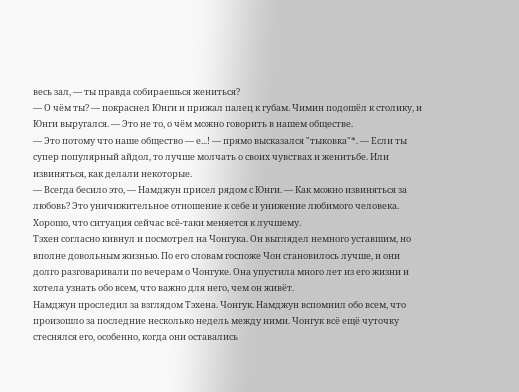весь зал, — ты правда собираешься жениться?
— О чём ты? — покраснел Юнги и прижал палец к губам. Чимин подошёл к столику, и Юнги выругался. — Это не то, о чём можно говорить в нашем обществе.
— Это потому что наше общество — е...! — прямо высказался "тыковка"*. — Если ты супер популярный айдол, то лучше молчать о своих чувствах и женитьбе. Или извиняться, как делали некоторые.
— Всегда бесило это, — Намджун присел рядом с Юнги. — Как можно извиняться за любовь? Это уничижительное отношение к себе и унижение любимого человека. Хорошо, что ситуация сейчас всё-таки меняется к лучшему.
Тэхен согласно кивнул и посмотрел на Чонгука. Он выглядел немного уставшим, но вполне довольным жизнью. По его словам госпоже Чон становилось лучше, и они долго разговаривали по вечерам о Чонгуке. Она упустила много лет из его жизни и хотела узнать обо всем, что важно для него, чем он живёт.
Намджун проследил за взглядом Тэхена. Чонгук. Намджун вспомнил обо всем, что произошло за последние несколько недель между ними. Чонгук всё ещё чуточку стеснялся его, особенно, когда они оставались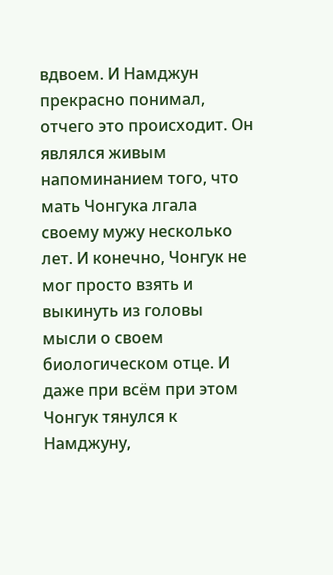вдвоем. И Намджун прекрасно понимал, отчего это происходит. Он являлся живым напоминанием того, что мать Чонгука лгала своему мужу несколько лет. И конечно, Чонгук не мог просто взять и выкинуть из головы мысли о своем биологическом отце. И даже при всём при этом Чонгук тянулся к Намджуну,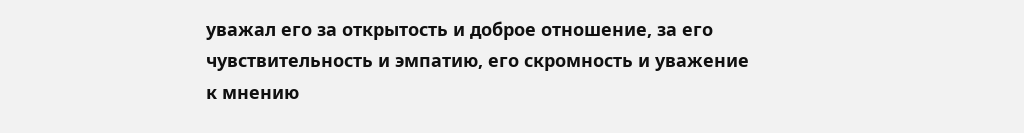уважал его за открытость и доброе отношение, за его чувствительность и эмпатию, его скромность и уважение к мнению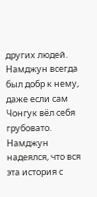других людей. Намджун всегда был добр к нему, даже если сам Чонгук вёл себя грубовато.
Намджун надеялся, что вся эта история с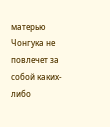матерью Чонгука не повлечет за собой каких-либо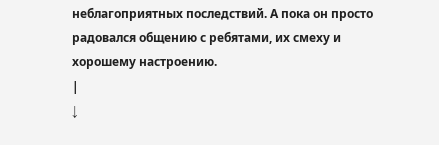неблагоприятных последствий. А пока он просто радовался общению с ребятами, их смеху и хорошему настроению.
|
↓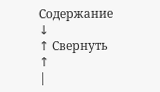Содержание ↓
↑ Свернуть ↑
|